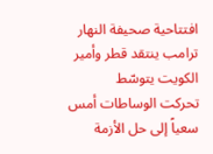افتتاحية صحيفة النهار
ترامب ينتقد قطر وأمير الكويت يتوسّط
تحركت الوساطات أمس سعياً إلى حل الأزمة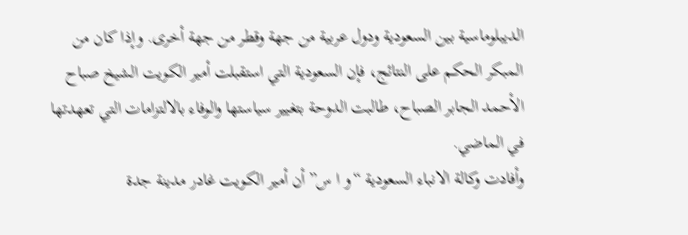الديبلوماسية بين السعودية ودول عربية من جهة وقطر من جهة أخرى. وإذا كان من المبكر الحكم على النتائج، فإن السعودية التي استقبلت أمير الكويت الشيخ صباح الأحمد الجابر الصباح، طالبت الدوحة بتغيير سياستها والوفاء بالالتزامات التي تعهدتها في الماضي.
وأفادت وكالة الانباء السعودية “و ا س” أن أمير الكويت غادر مدينة جدة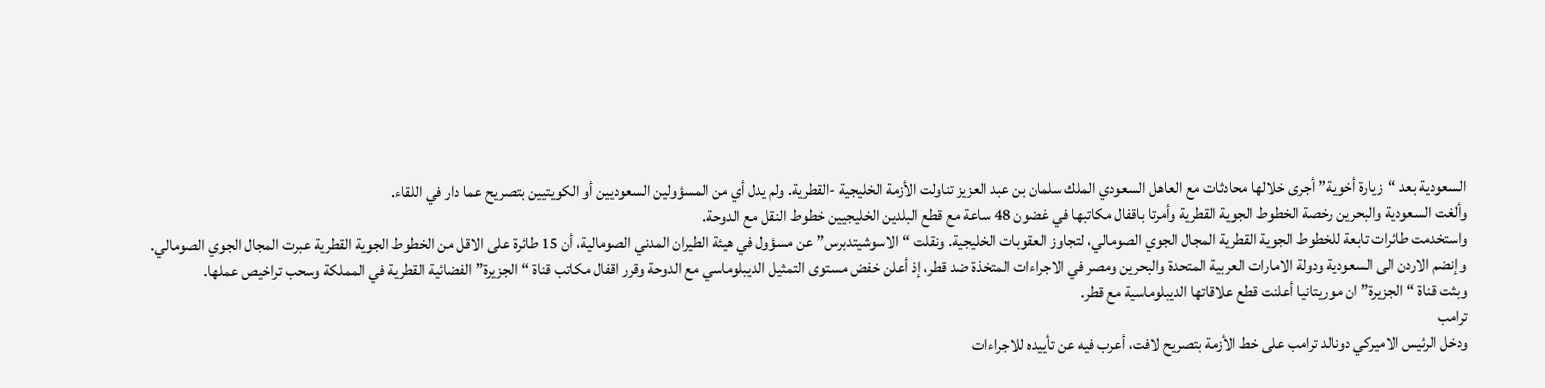السعودية بعد “زيارة أخوية” أجرى خلالها محادثات مع العاهل السعودي الملك سلمان بن عبد العزيز تناولت الأزمة الخليجية -القطرية. ولم يدل أي من المسؤولين السعوديين أو الكويتيين بتصريح عما دار في اللقاء.
وألغت السعودية والبحرين رخصة الخطوط الجوية القطرية وأمرتا باقفال مكاتبها في غضون 48 ساعة مع قطع البلدين الخليجيين خطوط النقل مع الدوحة.
واستخدمت طائرات تابعة للخطوط الجوية القطرية المجال الجوي الصومالي، لتجاوز العقوبات الخليجية. ونقلت “الاسوشيتدبرس” عن مسؤول في هيئة الطيران المدني الصومالية، أن 15 طائرة على الاقل من الخطوط الجوية القطرية عبرت المجال الجوي الصومالي.
وإنضم الاردن الى السعودية ودولة الامارات العربية المتحدة والبحرين ومصر في الاجراءات المتخذة ضد قطر، إذ أعلن خفض مستوى التمثيل الديبلوماسي مع الدوحة وقرر اقفال مكاتب قناة “الجزيرة” الفضائية القطرية في المملكة وسحب تراخيص عملها.
وبثت قناة “الجزيرة” ان موريتانيا أعلنت قطع علاقاتها الديبلوماسية مع قطر.
ترامب
ودخل الرئيس الاميركي دونالد ترامب على خط الأزمة بتصريح لافت، أعرب فيه عن تأييده للاجراءات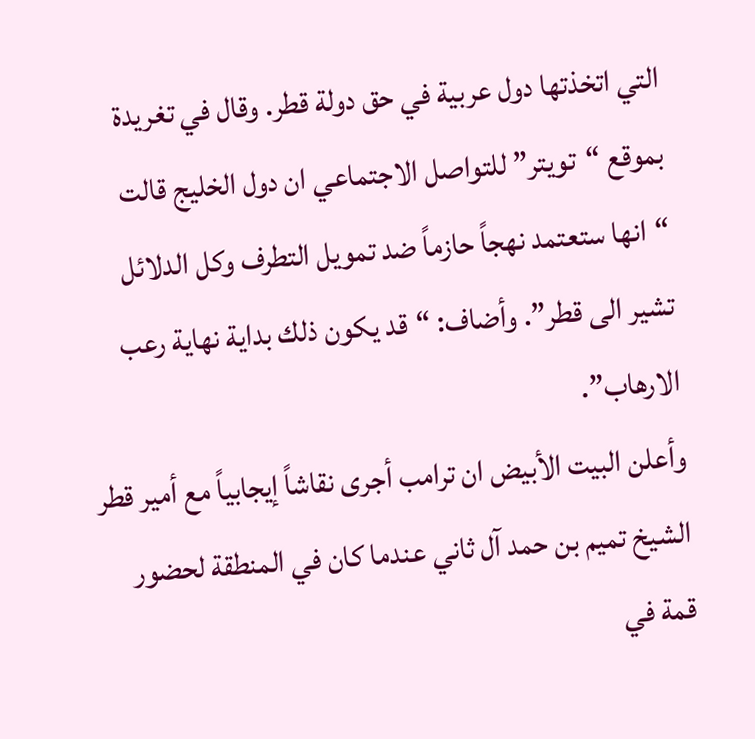التي اتخذتها دول عربية في حق دولة قطر. وقال في تغريدة بموقع “تويتر” للتواصل الاجتماعي ان دول الخليج قالت “انها ستعتمد نهجاً حازماً ضد تمويل التطرف وكل الدلائل تشير الى قطر”. وأضاف: “قد يكون ذلك بداية نهاية رعب الارهاب”.
وأعلن البيت الأبيض ان ترامب أجرى نقاشاً إيجابياً مع أمير قطر الشيخ تميم بن حمد آل ثاني عندما كان في المنطقة لحضور قمة في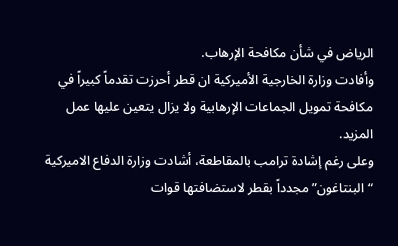الرياض في شأن مكافحة الإرهاب.
وأفادت وزارة الخارجية الأميركية ان قطر أحرزت تقدماً كبيراً في مكافحة تمويل الجماعات الإرهابية ولا يزال يتعين عليها عمل المزيد.
وعلى رغم إشادة ترامب بالمقاطعة، أشادت وزارة الدفاع الاميركية “البنتاغون” مجدداً بقطر لاستضافتها قوات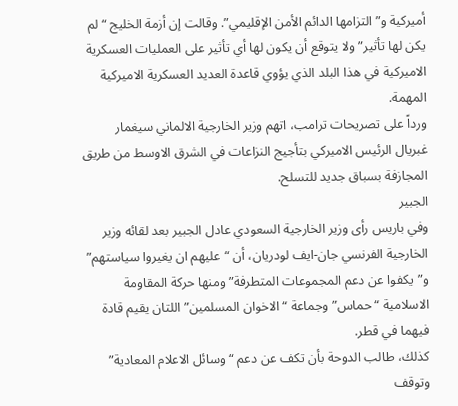أميركية و”التزامها الدائم الأمن الإقليمي”. وقالت إن أزمة الخليج “لم يكن لها تأثير” ولا يتوقع أن يكون لها أي تأثير على العمليات العسكرية الاميركية في هذا البلد الذي يؤوي قاعدة العديد العسكرية الاميركية المهمة.
ورداً على تصريحات ترامب، اتهم وزير الخارجية الالماني سيغمار غبريال الرئيس الاميركي بتأجيج النزاعات في الشرق الاوسط من طريق المجازفة بسباق جديد للتسلح.
الجبير
وفي باريس رأى وزير الخارجية السعودي عادل الجبير بعد لقائه وزير الخارجية الفرنسي جان-ايف لودريان، أن “عليهم ان يغيروا سياستهم” و”يكفوا عن دعم المجموعات المتطرفة” ومنها حركة المقاومة الاسلامية “حماس” وجماعة “الاخوان المسلمين” اللتان يقيم قادة فيهما في قطر.
كذلك، طالب الدوحة بأن تكف عن دعم “وسائل الاعلام المعادية” وتوقف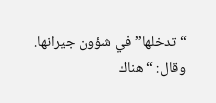“تدخلها” في شؤون جيرانها.
وقال: “هناك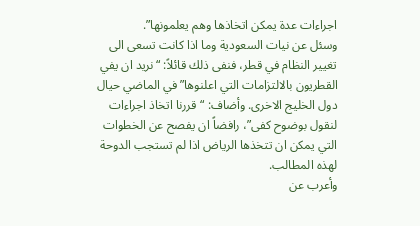اجراءات عدة يمكن اتخاذها وهم يعلمونها”.
وسئل عن نيات السعودية وما اذا كانت تسعى الى تغيير النظام في قطر، فنفى ذلك قائلاً: “نريد ان يفي القطريون بالالتزامات التي اعلنوها” في الماضي حيال دول الخليج الاخرى. وأضاف: “قررنا اتخاذ اجراءات لنقول بوضوح كفى”، رافضاً ان يفصح عن الخطوات التي يمكن ان تتخذها الرياض اذا لم تستجب الدوحة لهذه المطالب.
وأعرب عن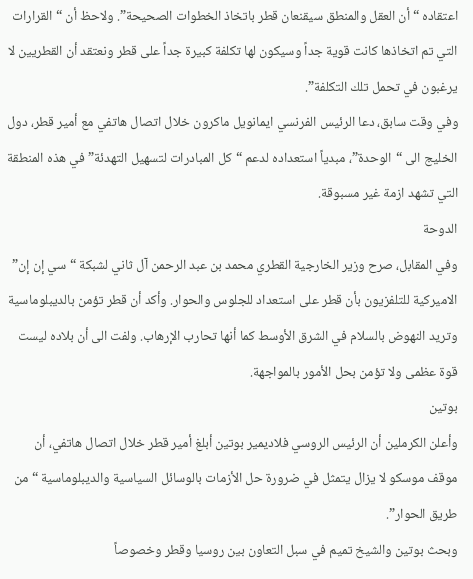اعتقاده “أن العقل والمنطق سيقنعان قطر باتخاذ الخطوات الصحيحة”. ولاحظ أن “القرارات التي تم اتخاذها كانت قوية جداً وسيكون لها تكلفة كبيرة جداً على قطر ونعتقد أن القطريين لا يرغبون في تحمل تلك التكلفة”.
وفي وقت سابق، دعا الرئيس الفرنسي ايمانويل ماكرون خلال اتصال هاتفي مع أمير قطر، دول الخليج الى “الوحدة”، مبدياً استعداده لدعم “كل المبادرات لتسهيل التهدئة” في هذه المنطقة التي تشهد ازمة غير مسبوقة.
الدوحة
وفي المقابل، صرح وزير الخارجية القطري محمد بن عبد الرحمن آل ثاني لشبكة “سي إن إن” الاميركية للتلفزيون بأن قطر على استعداد للجلوس والحوار. وأكد أن قطر تؤمن بالديبلوماسية وتريد النهوض بالسلام في الشرق الأوسط كما أنها تحارب الإرهاب. ولفت الى أن بلاده ليست قوة عظمى ولا تؤمن بحل الأمور بالمواجهة.
بوتين
وأعلن الكرملين أن الرئيس الروسي فلاديمير بوتين أبلغ أمير قطر خلال اتصال هاتفي، أن موقف موسكو لا يزال يتمثل في ضرورة حل الأزمات بالوسائل السياسية والديبلوماسية “من طريق الحوار”.
وبحث بوتين والشيخ تميم في سبل التعاون بين روسيا وقطر وخصوصاً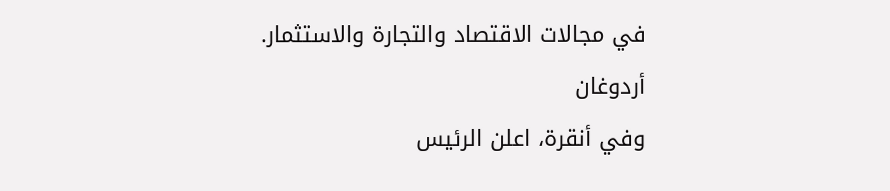في مجالات الاقتصاد والتجارة والاستثمار.
أردوغان
وفي أنقرة، اعلن الرئيس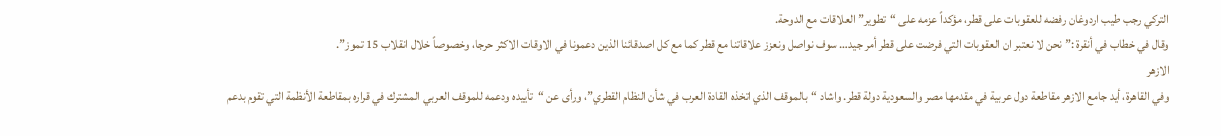التركي رجب طيب اردوغان رفضه للعقوبات على قطر، مؤكداً عزمه على “تطوير” العلاقات مع الدوحة.
وقال في خطاب في أنقرة :”نحن لا نعتبر ان العقوبات التي فرضت على قطر أمر جيد… سوف نواصل ونعزز علاقاتنا مع قطر كما مع كل اصدقائنا الذين دعمونا في الاوقات الاكثر حرجا، وخصوصاً خلال انقلاب 15 تموز”.
الازهر
وفي القاهرة، أيد جامع الازهر مقاطعة دول عربية في مقدمها مصر والسعودية دولة قطر. واشاد “بالموقف الذي اتخذه القادة العرب في شأن النظام القطري”، ورأى عن “تأييده ودعمه للموقف العربي المشترك في قراره بمقاطعة الأنظمة التي تقوم بدعم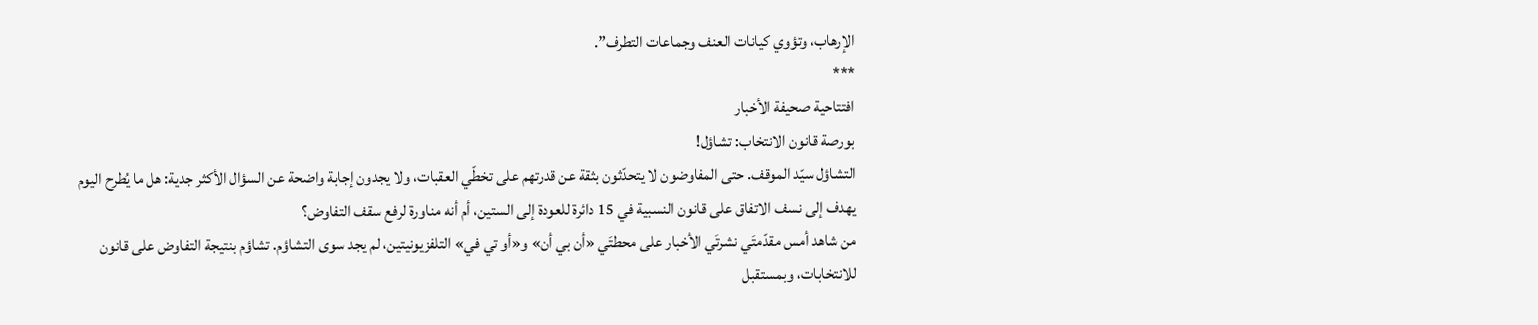الإرهاب، وتؤوي كيانات العنف وجماعات التطرف”.
***
افتتاحية صحيفة الأخبار
بورصة قانون الانتخاب: تشاؤل!
التشاؤل سيّد الموقف. حتى المفاوضون لا يتحدّثون بثقة عن قدرتهم على تخطّي العقبات، ولا يجدون إجابة واضحة عن السؤال الأكثر جدية: هل ما يُطرح اليوم يهدف إلى نسف الاتفاق على قانون النسبية في 15 دائرة للعودة إلى الستين، أم أنه مناورة لرفع سقف التفاوض؟
من شاهد أمس مقدّمتَي نشرتَي الأخبار على محطتَي «أن بي أن» و«أو تي في» التلفزيونيتين، لم يجد سوى التشاؤم. تشاؤم بنتيجة التفاوض على قانون للانتخابات، وبمستقبل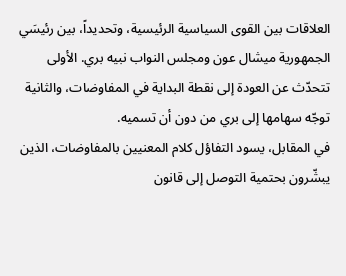العلاقات بين القوى السياسية الرئيسية، وتحديداً، بين رئيسَي الجمهورية ميشال عون ومجلس النواب نبيه بري. الأولى تتحدّث عن العودة إلى نقطة البداية في المفاوضات، والثانية توجّه سهامها إلى بري من دون أن تسميه.
في المقابل، يسود التفاؤل كلام المعنيين بالمفاوضات، الذين يبشّرون بحتمية التوصل إلى قانون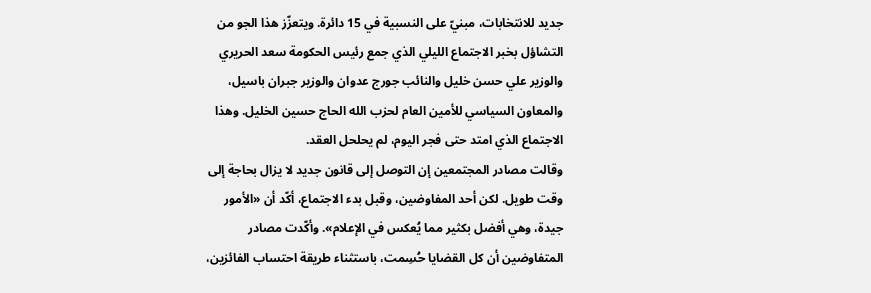جديد للانتخابات، مبنيّ على النسبية في 15 دائرة. ويتعزّز هذا الجو من التشاؤل بخبر الاجتماع الليلي الذي جمع رئيس الحكومة سعد الحريري والوزير علي حسن خليل والنائب جورج عدوان والوزير جبران باسيل، والمعاون السياسي للأمين العام لحزب الله الحاج حسين الخليل. وهذا الاجتماع الذي امتد حتى فجر اليوم، لم يحلحل العقد.
وقالت مصادر المجتمعين إن التوصل إلى قانون جديد لا يزال بحاجة إلى وقت طويل. لكن أحد المفاوضين، وقبل بدء الاجتماع، أكّد أن «الأمور جيدة، وهي أفضل بكثير مما يُعكس في الإعلام». وأكّدت مصادر المتفاوضين أن كل القضايا حُسِمت، باستثناء طريقة احتساب الفائزين،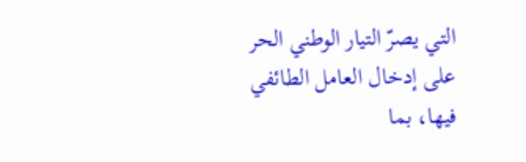التي يصرّ التيار الوطني الحر على إدخال العامل الطائفي فيها، بما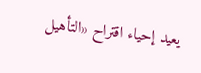يعيد إحياء اقتراح «التأهيل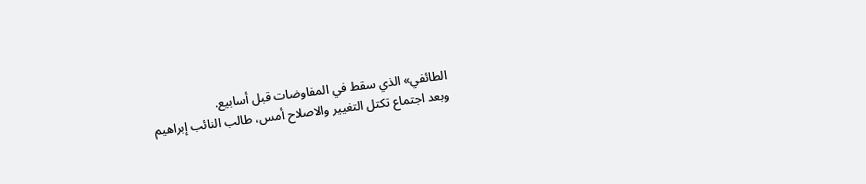الطائفي» الذي سقط في المفاوضات قبل أسابيع.
وبعد اجتماع تكتل التغيير والاصلاح أمس، طالب النائب إبراهيم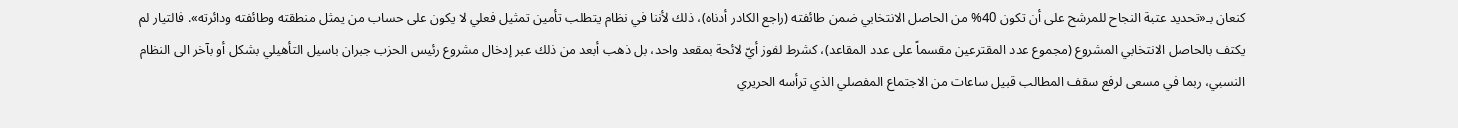كنعان بـ«تحديد عتبة النجاح للمرشح على أن تكون 40% من الحاصل الانتخابي ضمن طائفته (راجع الكادر أدناه)، ذلك لأننا في نظام يتطلب تأمين تمثيل فعلي لا يكون على حساب من يمثل منطقته وطائفته ودائرته». فالتيار لم يكتف بالحاصل الانتخابي المشروع (مجموع عدد المقترعين مقسماً على عدد المقاعد)، كشرط لفوز أيّ لائحة بمقعد واحد، بل ذهب أبعد من ذلك عبر إدخال مشروع رئيس الحزب جبران باسيل التأهيلي بشكل أو بآخر الى النظام النسبي، ربما في مسعى لرفع سقف المطالب قبيل ساعات من الاجتماع المفصلي الذي ترأسه الحريري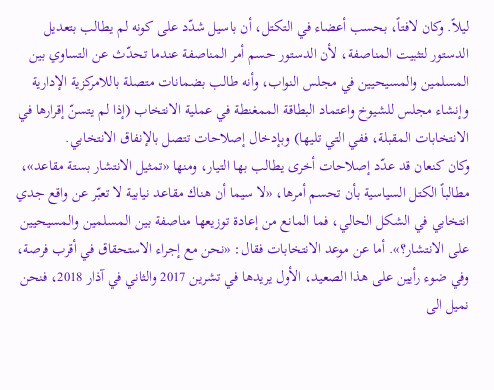ليلاً. وكان لافتاً، بحسب أعضاء في التكتل، أن باسيل شدّد على كونه لم يطالب بتعديل الدستور لتثبيت المناصفة، لأن الدستور حسم أمر المناصفة عندما تحدّث عن التساوي بين المسلمين والمسيحيين في مجلس النواب، وأنه طالب بضمانات متصلة باللامركزية الإدارية وإنشاء مجلس للشيوخ واعتماد البطاقة الممغنطة في عملية الانتخاب (إذا لم يتسنّ إقرارها في الانتخابات المقبلة، ففي التي تليها) وبإدخال إصلاحات تتصل بالإنفاق الانتخابي.
وكان كنعان قد عدّد إصلاحات أخرى يطالب بها التيار، ومنها «تمثيل الانتشار بستة مقاعد»، مطالباً الكتل السياسية بأن تحسم أمرها، «لا سيما أن هناك مقاعد نيابية لا تعبّر عن واقع جدي انتخابي في الشكل الحالي، فما المانع من إعادة توزيعها مناصفة بين المسلمين والمسيحيين على الانتشار؟». أما عن موعد الانتخابات فقال: «نحن مع إجراء الاستحقاق في أقرب فرصة، وفي ضوء رأيين على هذا الصعيد، الأول يريدها في تشرين 2017 والثاني في آذار 2018، فنحن نميل الى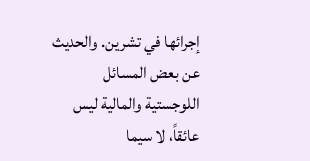إجرائها في تشرين. والحديث عن بعض المسائل اللوجستية والمالية ليس عائقاً، لا سيما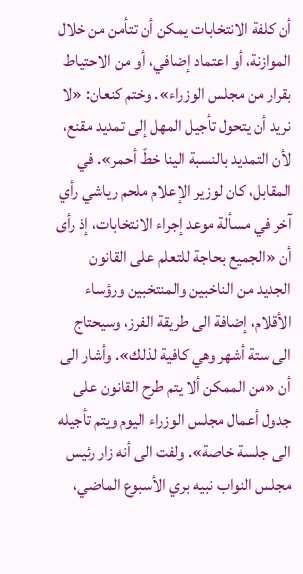أن كلفة الانتخابات يمكن أن تتأمن من خلال الموازنة، أو اعتماد إضافي، أو من الاحتياط بقرار من مجلس الوزراء». وختم كنعان: «لا نريد أن يتحول تأجيل المهل إلى تمديد مقنع، لأن التمديد بالنسبة الينا خطّ أحمر». في المقابل، كان لوزير الإعلام ملحم رياشي رأي آخر في مسألة موعد إجراء الانتخابات، إذ رأى أن «الجميع بحاجة للتعلم على القانون الجديد من الناخبين والمنتخبين ورؤساء الأقلام، إضافة الى طريقة الفرز، وسيحتاج الى ستة أشهر وهي كافية لذلك». وأشار الى أن «من الممكن ألا يتم طرح القانون على جدول أعمال مجلس الوزراء اليوم ويتم تأجيله الى جلسة خاصة». ولفت الى أنه زار رئيس مجلس النواب نبيه بري الأسبوع الماضي،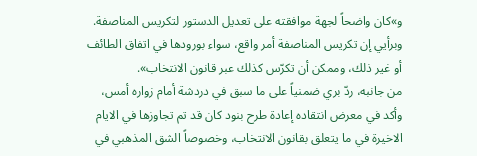و»كان واضحاً لجهة موافقته على تعديل الدستور لتكريس المناصفة. وبرأيي إن تكريس المناصفة أمر واقع، سواء بورودها في اتفاق الطائف أو غير ذلك، وممكن أن تكرّس كذلك عبر قانون الانتخاب».
من جانبه، ردّ بري ضمنياً على ما سبق في دردشة أمام زواره أمس، وأكد في معرض انتقاده إعادة طرح بنود كان قد تم تجاوزها في الايام الاخيرة في ما يتعلق بقانون الانتخاب، وخصوصاً الشق المذهبي في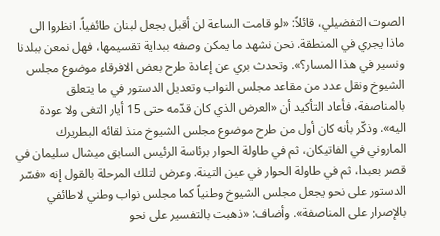الصوت التفضيلي، قائلاً: «لو قامت الساعة لن أقبل بجعل لبنان طائفياً. انظروا الى ماذا يجري في المنطقة. نحن نشهد ما يمكن وصفه ببداية تقسيمها، فهل نمعن ببلدنا ونسير في هذا المسار؟». وتحدث بري عن إعادة طرح بعض الافرقاء موضوع مجلس الشيوخ ونقل عدد من مقاعد مجلس النواب وتعديل الدستور في ما يتعلق بالمناصفة، فأعاد التأكيد أن «العرض الذي كان قدّمه حتى 15 أيار التغى ولا عودة اليه». وذكّر بأنه كان أول من طرح موضوع مجلس الشيوخ منذ لقائه البطريرك الماروني في الفاتيكان، ثم في طاولة الحوار برئاسة الرئيس السابق ميشال سليمان في قصر بعبدا، ثم في طاولة الحوار في عين التينة. وعرض لتلك المرحلة بالقول إنه «فسّر الدستور على نحو يجعل مجلس الشيوخ وطنياً كما مجلس نواب وطني لاطائفي بالإصرار على المناصفة». وأضاف: «ذهبت بالتفسير على نحو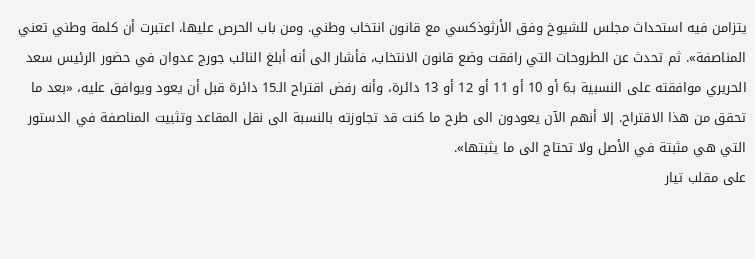يتزامن فيه استحداث مجلس للشيوخ وفق الأرثوذكسي مع قانون انتخاب وطني. ومن باب الحرص عليها، اعتبرت أن كلمة وطني تعني المناصفة». ثم تحدث عن الطروحات التي رافقت وضع قانون الانتخاب، فأشار الى أنه أبلغ النائب جورج عدوان في حضور الرئيس سعد الحريري موافقته على النسبية بـ6 أو 10 أو 11 أو 12 أو 13 دائرة، وأنه رفض اقتراح الـ15 دائرة قبل أن يعود ويوافق عليه، «بعد ما تحقق من هذا الاقتراح. إلا أنهم الآن يعودون الى طرح ما كنت قد تجاوزته بالنسبة الى نقل المقاعد وتثبيت المناصفة في الدستور التي هي مثبتة في الأصل ولا تحتاج الى ما يثبتها».
على مقلب تيار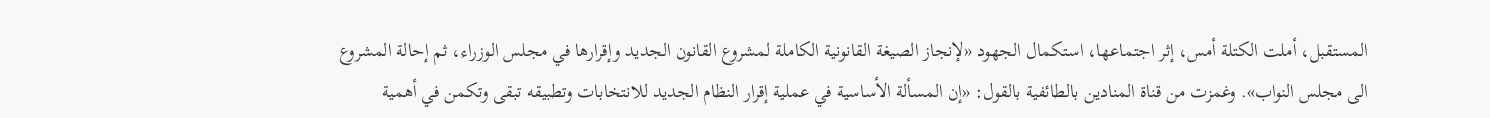المستقبل، أملت الكتلة أمس، إثر اجتماعها، استكمال الجهود «لإنجاز الصيغة القانونية الكاملة لمشروع القانون الجديد وإقرارها في مجلس الوزراء، ثم إحالة المشروع الى مجلس النواب». وغمزت من قناة المنادين بالطائفية بالقول: «إن المسألة الأساسية في عملية إقرار النظام الجديد للانتخابات وتطبيقه تبقى وتكمن في أهمية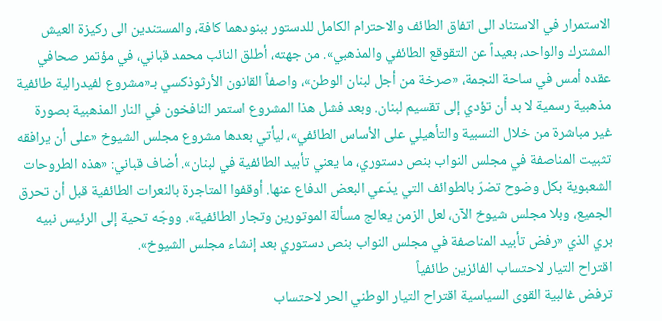الاستمرار في الاستناد الى اتفاق الطائف والاحترام الكامل للدستور ببنودهما كافة، والمستندين الى ركيزة العيش المشترك والواحد، بعيداً عن التقوقع الطائفي والمذهبي». من جهته، أطلق النائب محمد قباني، في مؤتمر صحافي عقده أمس في ساحة النجمة، «صرخة من أجل لبنان الوطن»، واصفاً القانون الأرثوذكسي بـ«مشروع لفيدرالية طائفية مذهبية رسمية لا بد أن تؤدي إلى تقسيم لبنان. وبعد فشل هذا المشروع استمر النافخون في النار المذهبية بصورة غير مباشرة من خلال النسبية والتأهيلي على الأساس الطائفي»، ليأتي بعدها مشروع مجلس الشيوخ «على أن يرافقه تثبيت المناصفة في مجلس النواب بنص دستوري، ما يعني تأبيد الطائفية في لبنان». أضاف قباني: «هذه الطروحات الشعبوية بكل وضوح تضرّ بالطوائف التي يدّعي البعض الدفاع عنها. أوقفوا المتاجرة بالنعرات الطائفية قبل أن تحرق الجميع، وبلا مجلس شيوخ الآن، لعل الزمن يعالج مسألة الموتورين وتجار الطائفية». ووجّه تحية إلى الرئيس نبيه بري الذي «رفض تأبيد المناصفة في مجلس النواب بنص دستوري بعد إنشاء مجلس الشيوخ».
اقتراح التيار لاحتساب الفائزين طائفياً
ترفض غالبية القوى السياسية اقتراح التيار الوطني الحر لاحتساب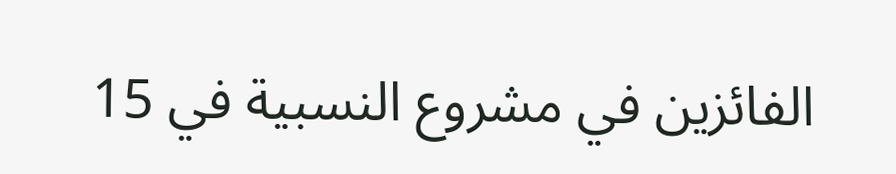الفائزين في مشروع النسبية في 15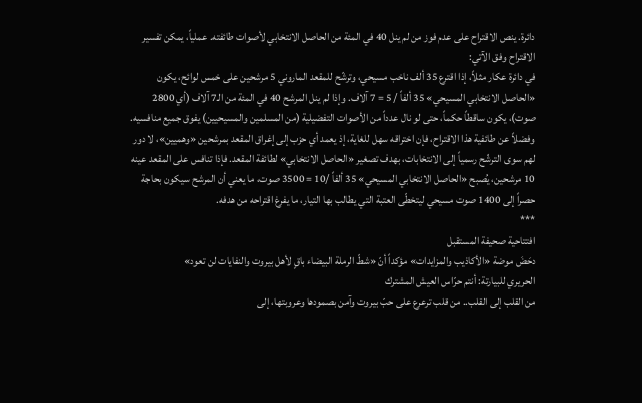دائرة. ينص الاقتراح على عدم فوز من لم ينل 40 في المئة من الحاصل الانتخابي لأصوات طائفته. عملياً، يمكن تفسير الاقتراح وفق الآتي:
في دائرة عكار مثلاً، إذا اقترع 35 ألف ناخب مسيحي، وترشّح للمقعد الماروني 5 مرشحين على خمس لوائح، يكون «الحاصل الانتخابي المسيحي» 35 ألفاً / 5 = 7 آلاف. وإذا لم ينل المرشح 40 في المئة من الـ7 آلاف (أي 2800 صوت)، يكون ساقطاً حكماً، حتى لو نال عدداً من الأصوات التفضيلية (من المسلمين والمسيحيين) يفوق جميع منافسيه. وفضلاً عن طائفية هذا الاقتراح، فإن اختراقه سهل للغاية، إذ يعمد أي حزب إلى إغراق المقعد بمرشحين «وهميين»، لا دور لهم سوى الترشّح رسمياً إلى الانتخابات، بهدف تصغير «الحاصل الانتخابي» لطائفة المقعد. فإذا تنافس على المقعد عينه 10 مرشحين، يُصبح «الحاصل الانتخابي المسيحي» 35 ألفاً /10 = 3500 صوت، ما يعني أن المرشح سيكون بحاجة حصراً إلى 1400 صوت مسيحي ليتخطّى العتبة التي يطالب بها التيار، ما يفرغ اقتراحه من هدفه.
***
افتتاحية صحيفة المستقبل
دحَضَ موضة «الأكاذيب والمزايدات» مؤكداً أنّ «شطّ الرملة البيضاء باقٍ لأهل بيروت والنفايات لن تعود»
الحريري للبيارتة: أنتم حرّاس العيش المشترك
من القلب إلى القلب.. من قلب ترعرع على حبّ بيروت وآمن بصمودها وعروبتها، إلى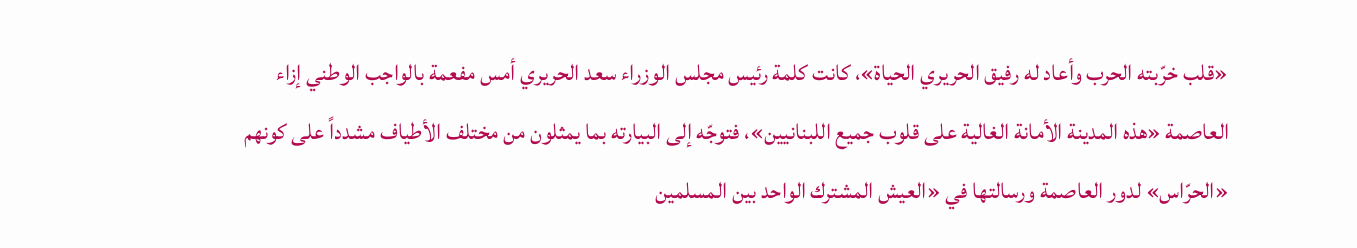«قلب خرّبته الحرب وأعاد له رفيق الحريري الحياة»، كانت كلمة رئيس مجلس الوزراء سعد الحريري أمس مفعمة بالواجب الوطني إزاء العاصمة «هذه المدينة الأمانة الغالية على قلوب جميع اللبنانيين»، فتوجّه إلى البيارته بما يمثلون من مختلف الأطياف مشدداً على كونهم «الحرّاس» لدور العاصمة ورسالتها في «العيش المشترك الواحد بين المسلمين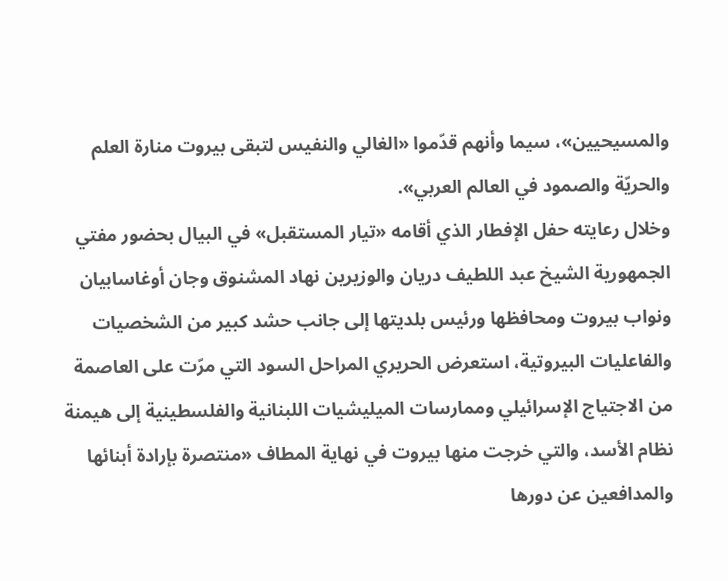والمسيحيين»، سيما وأنهم قدّموا «الغالي والنفيس لتبقى بيروت منارة العلم والحريّة والصمود في العالم العربي».
وخلال رعايته حفل الإفطار الذي أقامه «تيار المستقبل» في البيال بحضور مفتي الجمهورية الشيخ عبد اللطيف دريان والوزيرين نهاد المشنوق وجان أوغاسابيان ونواب بيروت ومحافظها ورئيس بلديتها إلى جانب حشد كبير من الشخصيات والفاعليات البيروتية، استعرض الحريري المراحل السود التي مرّت على العاصمة من الاجتياج الإسرائيلي وممارسات الميليشيات اللبنانية والفلسطينية إلى هيمنة نظام الأسد، والتي خرجت منها بيروت في نهاية المطاف «منتصرة بإرادة أبنائها والمدافعين عن دورها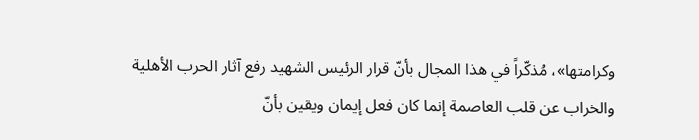وكرامتها»، مُذكّراً في هذا المجال بأنّ قرار الرئيس الشهيد رفع آثار الحرب الأهلية والخراب عن قلب العاصمة إنما كان فعل إيمان ويقين بأنّ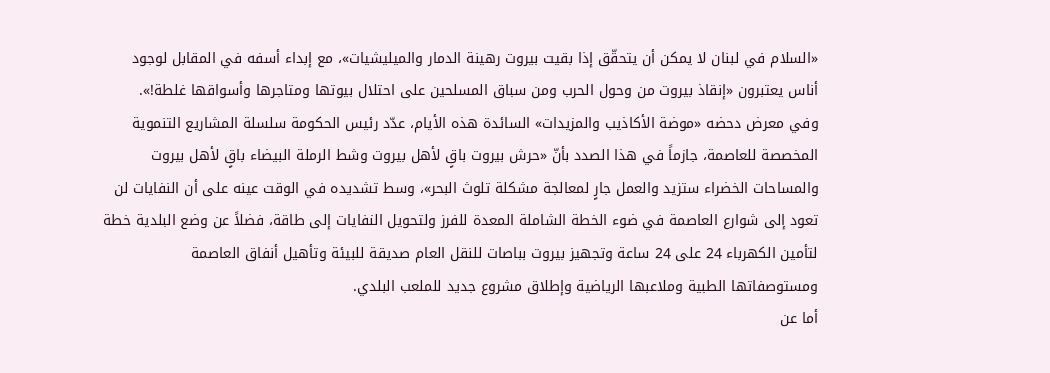«السلام في لبنان لا يمكن أن يتحقّق إذا بقيت بيروت رهينة الدمار والميليشيات»، مع إبداء أسفه في المقابل لوجود أناس يعتبرون «إنقاذ بيروت من وحول الحرب ومن سباق المسلحين على احتلال بيوتها ومتاجرها وأسواقها غلطة!».
وفي معرض دحضه «موضة الأكاذيب والمزيدات» السائدة هذه الأيام، عدّد رئيس الحكومة سلسلة المشاريع التنموية المخصصة للعاصمة، جازماً في هذا الصدد بأنّ «حرش بيروت باقٍ لأهل بيروت وشط الرملة البيضاء باقٍ لأهل بيروت والمساحات الخضراء ستزيد والعمل جارٍ لمعالجة مشكلة تلوث البحر»، وسط تشديده في الوقت عينه على أن النفايات لن تعود إلى شوارع العاصمة في ضوء الخطة الشاملة المعدة للفرز ولتحويل النفايات إلى طاقة، فضلاً عن وضع البلدية خطة لتأمين الكهرباء 24 على 24 ساعة وتجهيز بيروت بباصات للنقل العام صديقة للبيئة وتأهيل أنفاق العاصمة ومستوصفاتها الطبية وملاعبها الرياضية وإطلاق مشروع جديد للملعب البلدي.
أما عن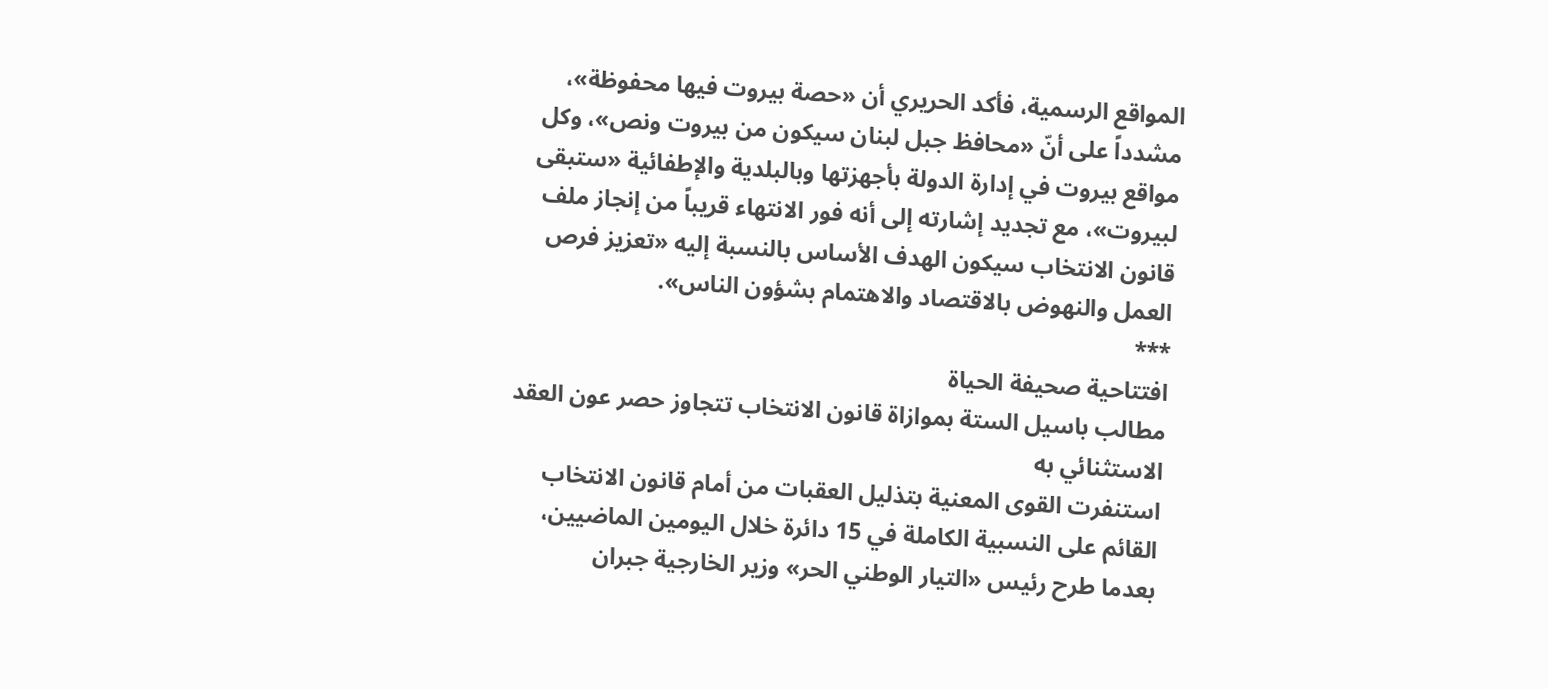المواقع الرسمية، فأكد الحريري أن «حصة بيروت فيها محفوظة»، مشدداً على أنّ «محافظ جبل لبنان سيكون من بيروت ونص»، وكل مواقع بيروت في إدارة الدولة بأجهزتها وبالبلدية والإطفائية «ستبقى لبيروت»، مع تجديد إشارته إلى أنه فور الانتهاء قريباً من إنجاز ملف قانون الانتخاب سيكون الهدف الأساس بالنسبة إليه «تعزيز فرص العمل والنهوض بالاقتصاد والاهتمام بشؤون الناس».
***
افتتاحية صحيفة الحياة
مطالب باسيل الستة بموازاة قانون الانتخاب تتجاوز حصر عون العقد الاستثنائي به
استنفرت القوى المعنية بتذليل العقبات من أمام قانون الانتخاب القائم على النسبية الكاملة في 15 دائرة خلال اليومين الماضيين، بعدما طرح رئيس «التيار الوطني الحر» وزير الخارجية جبران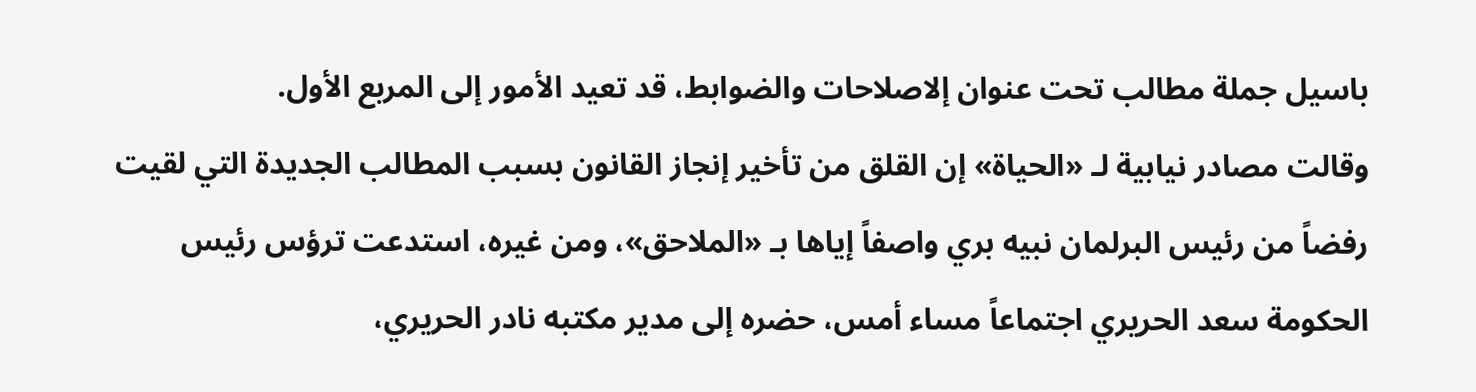باسيل جملة مطالب تحت عنوان إلاصلاحات والضوابط، قد تعيد الأمور إلى المربع الأول.
وقالت مصادر نيابية لـ «الحياة» إن القلق من تأخير إنجاز القانون بسبب المطالب الجديدة التي لقيت رفضاً من رئيس البرلمان نبيه بري واصفاً إياها بـ «الملاحق»، ومن غيره، استدعت ترؤس رئيس الحكومة سعد الحريري اجتماعاً مساء أمس، حضره إلى مدير مكتبه نادر الحريري،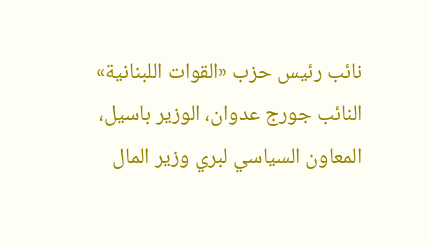نائب رئيس حزب «القوات اللبنانية» النائب جورج عدوان، الوزير باسيل، المعاون السياسي لبري وزير المال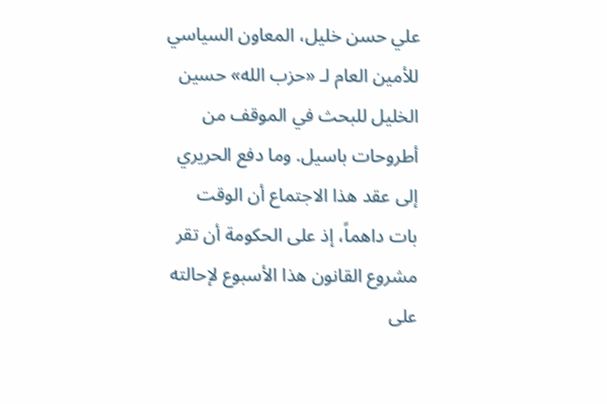علي حسن خليل، المعاون السياسي للأمين العام لـ «حزب الله» حسين الخليل للبحث في الموقف من أطروحات باسيل. وما دفع الحريري إلى عقد هذا الاجتماع أن الوقت بات داهماً، إذ على الحكومة أن تقر مشروع القانون هذا الأسبوع لإحالته على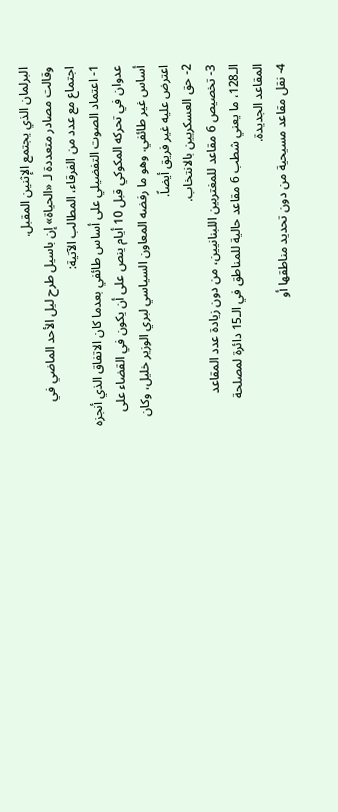البرلمان الذي يجتمع الإثنين المقبل.
وقالت مصادر متعددة لـ «الحياة» إن باسيل طرح ليل الأحد الماضي في اجتماع مع عدد من الفرقاء، المطالب الآتية:
1- اعتماد الصوت التفضيلي على أساس طائفي بعدما كان الاتفاق الذي أنجزه عدوان في تحركه المكوكي قبل 10 أيام ينص على أن يكون في القضاء على أساس غير طائفي. وهو ما رفضه المعاون السياسي لبري الوزير خليل، وكان اعترض عليه غير فريق أيضاً.
2- حق العسكريين بالانتخاب.
3- تخصيص 6 مقاعد للمغتربين اللبنانيين، من دون زيادة عدد المقاعد الـ128، ما يعني شطب 6 مقاعد حالية للمناطق في الـ15 دائرة لمصلحة المقاعد الجديدة.
4- نقل مقاعد مسيحية من دون تحديد مناطقها أو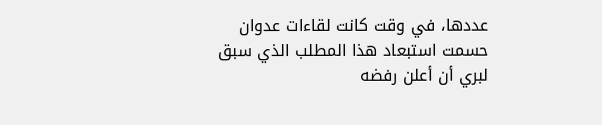عددها، في وقت كانت لقاءات عدوان حسمت استبعاد هذا المطلب الذي سبق لبري أن أعلن رفضه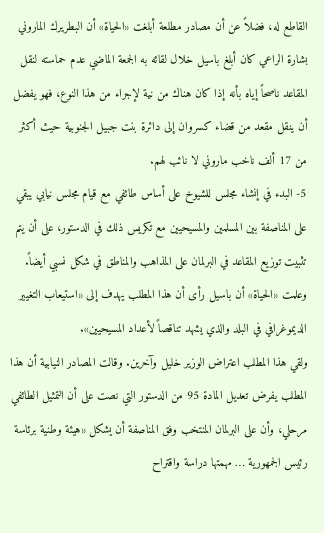القاطع له، فضلاً عن أن مصادر مطلعة أبلغت «الحياة» أن البطريرك الماروني بشارة الراعي كان أبلغ باسيل خلال لقائه به الجمعة الماضي عدم حماسته لنقل المقاعد ناصحاً إياه بأنه إذا كان هناك من نية لإجراء من هذا النوع، فهو يفضل أن ينقل مقعد من قضاء كسروان إلى دائرة بنت جبيل الجنوبية حيث أكثر من 17 ألف ناخب ماروني لا نائب لهم.
5- البدء في إنشاء مجلس للشيوخ على أساس طائفي مع قيام مجلس نيابي يبقي على المناصفة بين المسلمين والمسيحيين مع تكريس ذلك في الدستور، على أن يتم تثبيت توزيع المقاعد في البرلمان على المذاهب والمناطق في شكل نسبي أيضاً. وعلمت «الحياة» أن باسيل رأى أن هذا المطلب يهدف إلى «استيعاب التغيير الديموغرافي في البلد والذي يشهد تناقصاً لأعداد المسيحيين».
ولقي هذا المطلب اعتراض الوزير خليل وآخرين. وقالت المصادر النيابية أن هذا المطلب يفرض تعديل المادة 95 من الدستور التي نصت على أن التمثيل الطائفي مرحلي، وأن على البرلمان المنتخب وفق المناصفة أن يشكل «هيئة وطنية برئاسة رئيس الجمهورية … مهمتها دراسة واقتراح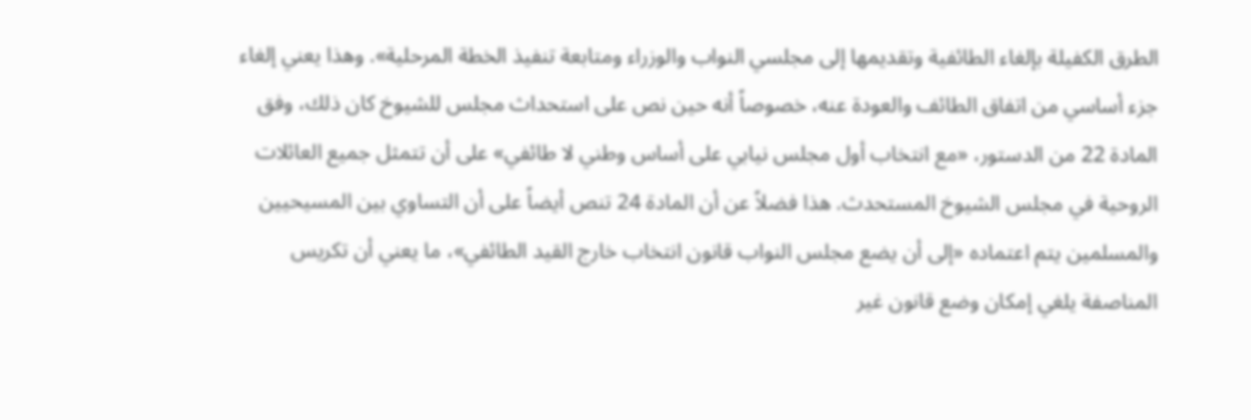الطرق الكفيلة بإلغاء الطائفية وتقديمها إلى مجلسي النواب والوزراء ومتابعة تنفيذ الخطة المرحلية». وهذا يعني إلغاء جزء أساسي من اتفاق الطائف والعودة عنه، خصوصاً أنه حين نص على استحداث مجلس للشيوخ كان ذلك، وفق المادة 22 من الدستور، «مع انتخاب أول مجلس نيابي على أساس وطني لا طائفي» على أن تتمثل جميع العائلات الروحية في مجلس الشيوخ المستحدث. هذا فضلاً عن أن المادة 24 تنص أيضاً على أن التساوي بين المسيحيين والمسلمين يتم اعتماده «إلى أن يضع مجلس النواب قانون انتخاب خارج القيد الطائفي»، ما يعني أن تكريس المناصفة يلغي إمكان وضع قانون غير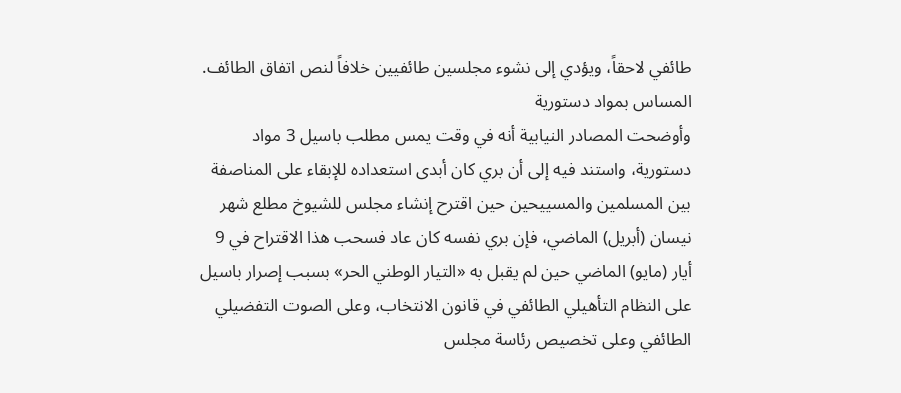طائفي لاحقاً، ويؤدي إلى نشوء مجلسين طائفيين خلافاً لنص اتفاق الطائف.
المساس بمواد دستورية
وأوضحت المصادر النيابية أنه في وقت يمس مطلب باسيل 3 مواد دستورية، واستند فيه إلى أن بري كان أبدى استعداده للإبقاء على المناصفة بين المسلمين والمسييحين حين اقترح إنشاء مجلس للشيوخ مطلع شهر نيسان (أبريل) الماضي، فإن بري نفسه كان عاد فسحب هذا الاقتراح في 9 أيار (مايو) الماضي حين لم يقبل به «التيار الوطني الحر» بسبب إصرار باسيل على النظام التأهيلي الطائفي في قانون الانتخاب، وعلى الصوت التفضيلي الطائفي وعلى تخصيص رئاسة مجلس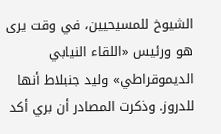الشيوخ للمسيحيين، في وقت يرى هو ورئيس «اللقاء النيابي الديموقراطي» وليد جنبلاط أنها للدروز. وذكرت المصادر أن بري أكد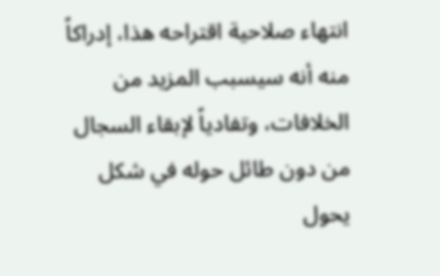انتهاء صلاحية اقتراحه هذا، إدراكاً منه أنه سيسبب المزيد من الخلافات، وتفادياً لإبقاء السجال من دون طائل حوله في شكل يحول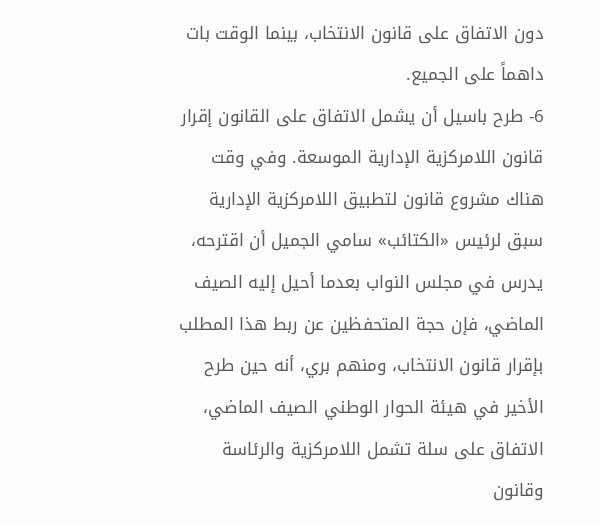دون الاتفاق على قانون الانتخاب، بينما الوقت بات داهماً على الجميع.
6- طرح باسيل أن يشمل الاتفاق على القانون إقرار قانون اللامركزية الإدارية الموسعة. وفي وقت هناك مشروع قانون لتطبيق اللامركزية الإدارية سبق لرئيس «الكتائب» سامي الجميل أن اقترحه، يدرس في مجلس النواب بعدما أحيل إليه الصيف الماضي، فإن حجة المتحفظين عن ربط هذا المطلب بإقرار قانون الانتخاب، ومنهم بري، أنه حين طرح الأخير في هيئة الحوار الوطني الصيف الماضي، الاتفاق على سلة تشمل اللامركزية والرئاسة وقانون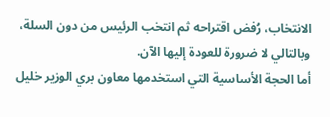الانتخاب، رُفض اقتراحه ثم انتخب الرئيس من دون السلة، وبالتالي لا ضرورة للعودة إليها الآن.
أما الحجة الأساسية التي استخدمها معاون بري الوزير خليل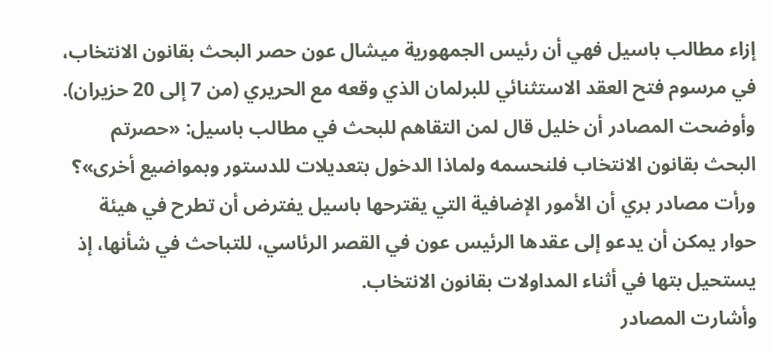إزاء مطالب باسيل فهي أن رئيس الجمهورية ميشال عون حصر البحث بقانون الانتخاب، في مرسوم فتح العقد الاستثنائي للبرلمان الذي وقعه مع الحريري (من 7 إلى 20 حزيران). وأوضحت المصادر أن خليل قال لمن التقاهم للبحث في مطالب باسيل: «حصرتم البحث بقانون الانتخاب فلنحسمه ولماذا الدخول بتعديلات للدستور وبمواضيع أخرى»؟ ورأت مصادر بري أن الأمور الإضافية التي يقترحها باسيل يفترض أن تطرح في هيئة حوار يمكن أن يدعو إلى عقدها الرئيس عون في القصر الرئاسي، للتباحث في شأنها، إذ يستحيل بتها في أثناء المداولات بقانون الانتخاب.
وأشارت المصادر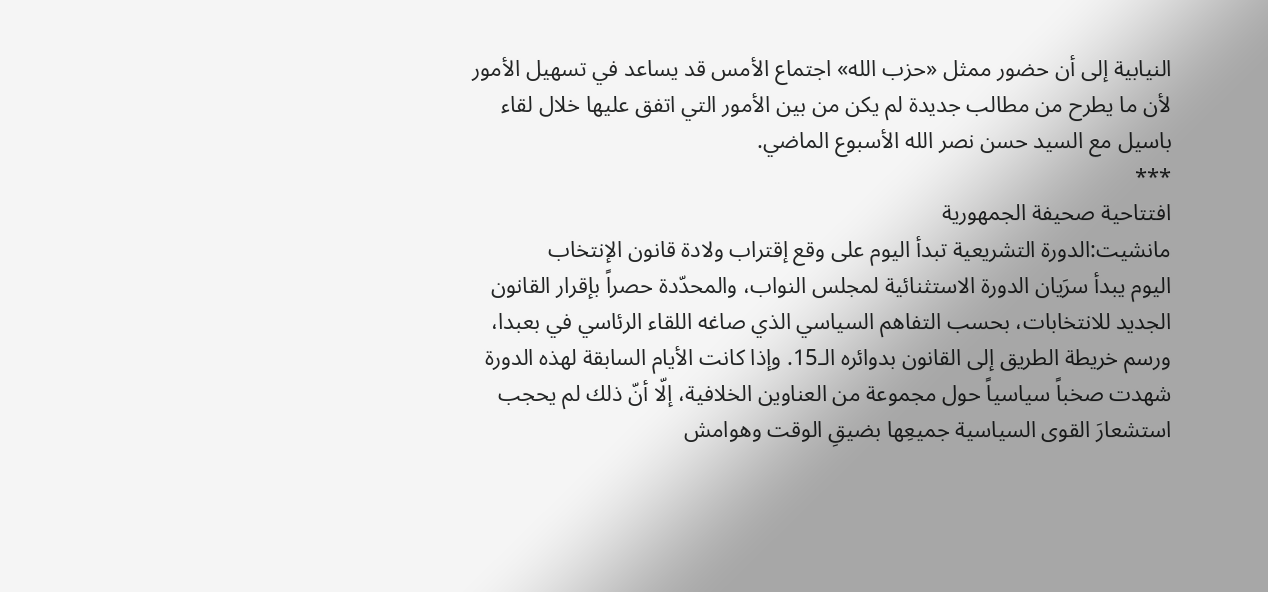النيابية إلى أن حضور ممثل «حزب الله» اجتماع الأمس قد يساعد في تسهيل الأمور لأن ما يطرح من مطالب جديدة لم يكن من بين الأمور التي اتفق عليها خلال لقاء باسيل مع السيد حسن نصر الله الأسبوع الماضي.
***
افتتاحية صحيفة الجمهورية
مانشيت:الدورة التشريعية تبدأ اليوم على وقع إقتراب ولادة قانون الإنتخاب
اليوم يبدأ سرَيان الدورة الاستثنائية لمجلس النواب، والمحدّدة حصراً بإقرار القانون الجديد للانتخابات، بحسب التفاهم السياسي الذي صاغه اللقاء الرئاسي في بعبدا، ورسم خريطة الطريق إلى القانون بدوائره الـ15. وإذا كانت الأيام السابقة لهذه الدورة شهدت صخباً سياسياً حول مجموعة من العناوين الخلافية، إلّا أنّ ذلك لم يحجب استشعارَ القوى السياسية جميعِها بضيقِ الوقت وهوامش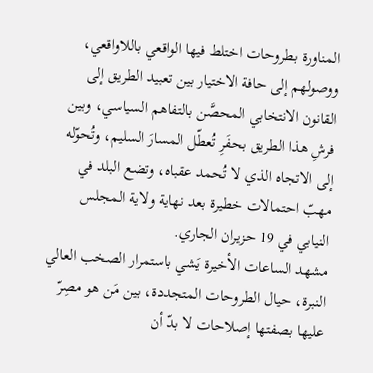المناورة بطروحات اختلط فيها الواقعي باللاواقعي، ووصولهم إلى حافة الاختيار بين تعبيد الطريق إلى القانون الانتخابي المحصَّن بالتفاهم السياسي، وبين فرشِ هذا الطريق بحفَرِ تُعطّل المسارَ السليم، وتُحوّله إلى الاتجاه الذي لا تُحمد عقباه، وتضع البلد في مهبّ احتمالات خطيرة بعد نهاية ولاية المجلس النيابي في 19 حزيران الجاري.
مشهد الساعات الأخيرة يَشي باستمرار الصخب العالي النبرة، حيال الطروحات المتجددة، بين مَن هو مصِرّ عليها بصفتها إصلاحات لا بدّ أن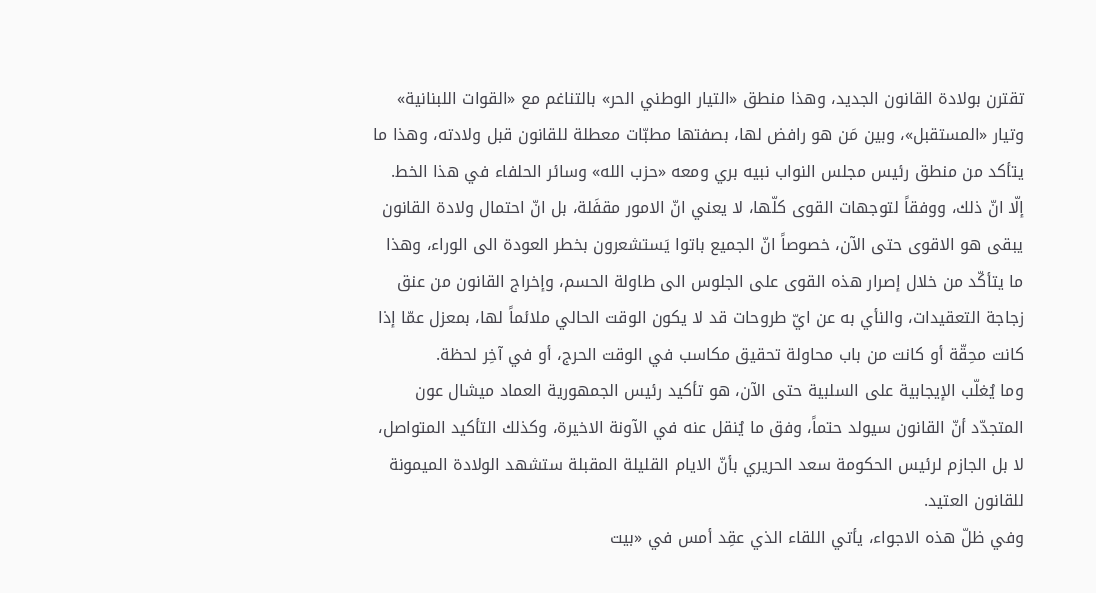تقترن بولادة القانون الجديد، وهذا منطق «التيار الوطني الحر» بالتناغم مع «القوات اللبنانية» وتيار «المستقبل»، وبين مَن هو رافض لها، بصفتها مطبّات معطلة للقانون قبل ولادته، وهذا ما يتأكد من منطق رئيس مجلس النواب نبيه بري ومعه «حزب الله» وسائر الحلفاء في هذا الخط.
إلّا انّ ذلك، ووفقاً لتوجهات القوى كلّها، لا يعني انّ الامور مقفَلة، بل انّ احتمال ولادة القانون يبقى هو الاقوى حتى الآن، خصوصاً انّ الجميع باتوا يَستشعرون بخطر العودة الى الوراء، وهذا ما يتأكّد من خلال إصرار هذه القوى على الجلوس الى طاولة الحسم، وإخراج القانون من عنق زجاجة التعقيدات، والنأي به عن ايّ طروحات قد لا يكون الوقت الحالي ملائماً لها، بمعزل عمّا إذا كانت محِقّة أو كانت من باب محاولة تحقيق مكاسب في الوقت الحرج، أو في آخِر لحظة.
وما يُغلّب الإيجابية على السلبية حتى الآن، هو تأكيد رئيس الجمهورية العماد ميشال عون المتجدّد أنّ القانون سيولد حتماً، وفق ما يُنقل عنه في الآونة الاخيرة، وكذلك التأكيد المتواصل، لا بل الجازم لرئيس الحكومة سعد الحريري بأنّ الايام القليلة المقبلة ستشهد الولادة الميمونة للقانون العتيد.
وفي ظلّ هذه الاجواء، يأتي اللقاء الذي عقِد أمس في «بيت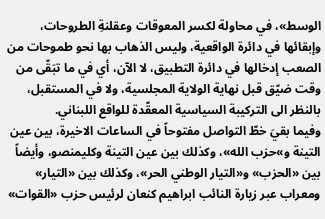الوسط»، في محاولة لكسر المعوقات وعقلنةِ الطروحات، وإبقائها في دائرة الواقعية، وليس الذهاب بها نحو طموحات من الصعب إدخالها في دائرة التطبيق، لا الآن، أي في ما تبَقّى من وقت ضيّق قبل نهاية الولاية المجلسية، ولا في المستقبل، بالنظر الى التركيبة السياسية المعقّدة للواقع اللبناني.
وفيما بقيَ خطّ التواصل مفتوحاً في الساعات الاخيرة، بين عين التينة و»حزب الله»، وكذلك بين عين التينة وكليمنصو، وأيضاً بين «الحزب» و«التيار الوطني الحر»، وكذلك بين «التيار» ومعراب عبر زيارة النائب ابراهيم كنعان لرئيس حزب «القوات»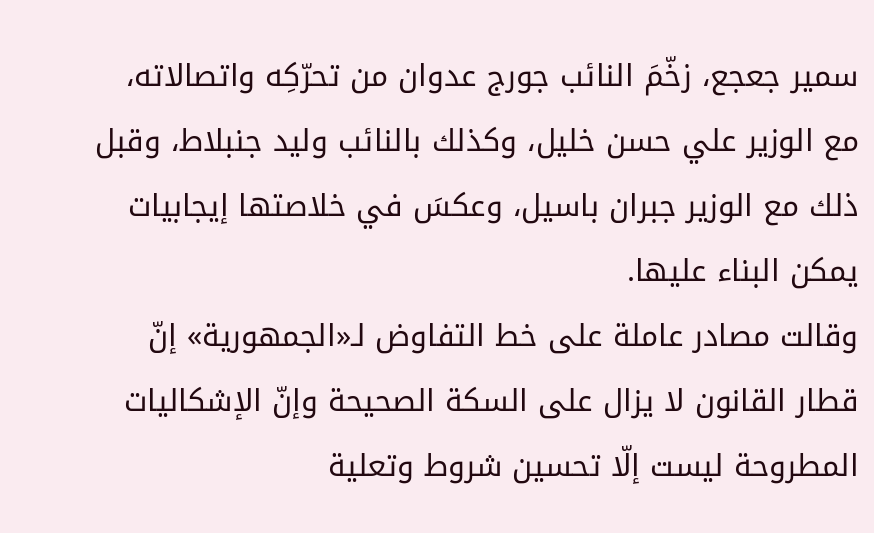سمير جعجع، زخّمَ النائب جورج عدوان من تحرّكِه واتصالاته، مع الوزير علي حسن خليل، وكذلك بالنائب وليد جنبلاط، وقبل ذلك مع الوزير جبران باسيل، وعكسَ في خلاصتها إيجابيات يمكن البناء عليها.
وقالت مصادر عاملة على خط التفاوض لـ«الجمهورية» إنّ قطار القانون لا يزال على السكة الصحيحة وإنّ الإشكاليات المطروحة ليست إلّا تحسين شروط وتعلية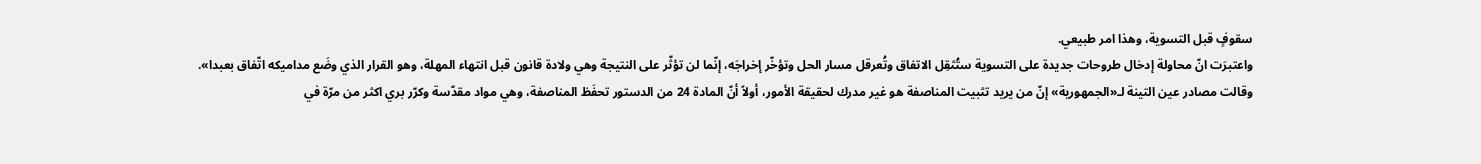سقوفٍ قبل التسوية، وهذا امر طبيعي.
واعتبرَت انّ محاولة إدخال طروحات جديدة على التسوية ستُثقِل الاتفاق وتُعرقل مسار الحل وتؤخّر إخراجَه، إنّما لن تؤثّر على النتيجة وهي ولادة قانون قبل انتهاء المهلة، وهو القرار الذي وضَع مداميكه اتّفاق بعبدا».
وقالت مصادر عين التينة لـ«الجمهورية» إنّ من يريد تثبيت المناصفة هو غير مدرك لحقيقة الأمور، أولاً أنّ المادة 24 من الدستور تحفَظ المناصفة، وهي مواد مقدّسة وكرّر بري اكثر من مرّة في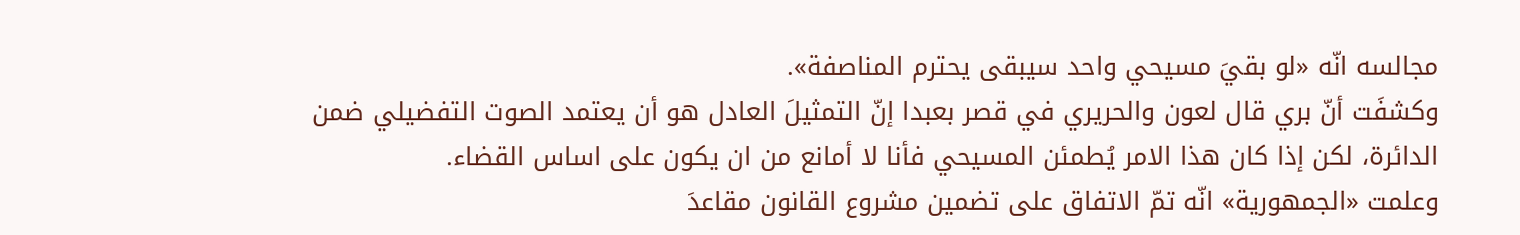مجالسه انّه «لو بقيَ مسيحي واحد سيبقى يحترم المناصفة».
وكشفَت أنّ بري قال لعون والحريري في قصر بعبدا إنّ التمثيلَ العادل هو أن يعتمد الصوت التفضيلي ضمن الدائرة، لكن إذا كان هذا الامر يُطمئن المسيحي فأنا لا أمانع من ان يكون على اساس القضاء.
وعلمت «الجمهورية» انّه تمّ الاتفاق على تضمين مشروع القانون مقاعدَ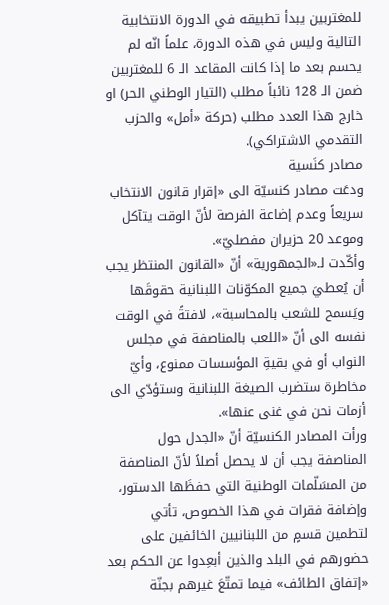للمغتربين يبدأ تطبيقه في الدورة الانتخابية التالية وليس في هذه الدورة، علماً انّه لم يحسم بعد ما إذا كانت المقاعد الـ 6 للمغتربين ضمن الـ 128 نائباً مطلب (التيار الوطني الحر) او خارج هذا العدد مطلب (حركة «أمل» والحزب التقدمي الاشتراكي).
مصادر كنَسية
ودعَت مصادر كنسيّة الى «إقرار قانون الانتخاب سريعاً وعدم إضاعة الفرصة لأنّ الوقت يتآكل وموعد 20 حزيران مفصليّ».
وأكّدت لـ«الجمهورية» أنّ «القانون المنتظر يجب أن يُعطيَ جميع المكوّنات اللبنانية حقوقَها ويَسمح للشعب بالمحاسبة»، لافتةً في الوقت نفسه الى أنّ «اللعب بالمناصفة في مجلس النواب أو في بقيةِ المؤسسات ممنوع، وأيّ مخاطرة ستضرب الصيغة اللبنانية وستؤدّي الى أزمات نحن في غنى عنها».
ورأت المصادر الكنسيّة أنّ «الجدل حول المناصفة يجب أن لا يحصل أصلاً لأنّ المناصفة من المسَلّمات الوطنية التي حفظَها الدستور، وإضافة فقرات في هذا الخصوص، تأتي لتطمين قسمٍ من اللبنانيين الخائفين على حضورهم في البلد والذين أبعِدوا عن الحكم بعد «إتفاق الطائف» فيما تمتّعَ غيرهم بجنّة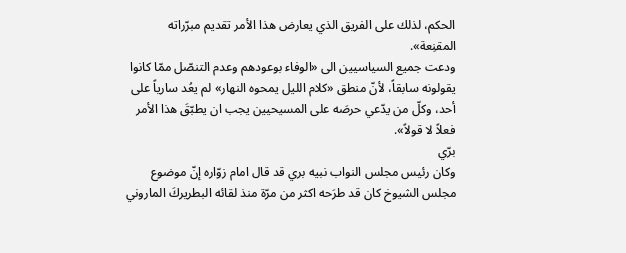الحكم، لذلك على الفريق الذي يعارض هذا الأمر تقديم مبرّراته المقنِعة».
ودعت جميع السياسيين الى «الوفاء بوعودهم وعدم التنصّل ممّا كانوا يقولونه سابقاً، لأنّ منطق «كلام الليل يمحوه النهار» لم يعُد سارياً على أحد، وكلّ من يدّعي حرصَه على المسيحيين يجب ان يطبّقَ هذا الأمر فعلاً لا قولاً».
برّي
وكان رئيس مجلس النواب نبيه بري قد قال امام زوّاره إنّ موضوع مجلس الشيوخ كان قد طرَحه اكثر من مرّة منذ لقائه البطريركَ الماروني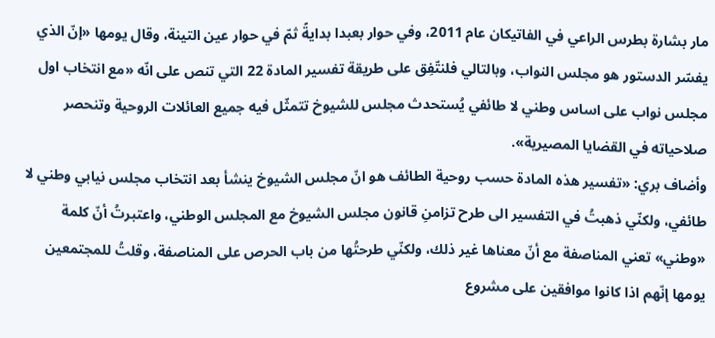مار بشارة بطرس الراعي في الفاتيكان عام 2011، وفي حوار بعبدا بدايةً ثمّ في حوار عين التينة، وقال يومها «إنّ الذي يفسّر الدستور هو مجلس النواب، وبالتالي فلنتّفِق على طريقة تفسير المادة 22 التي تنص على انّه «مع انتخاب اول مجلس نواب على اساس وطني لا طائفي يُستحدث مجلس للشيوخ تتمثّل فيه جميع العائلات الروحية وتنحصر صلاحياته في القضايا المصيرية».
وأضاف بري: «تفسير هذه المادة حسب روحية الطائف هو انّ مجلس الشيوخ ينشأ بعد انتخاب مجلس نيابي وطني لا طائفي، ولكنّي ذهبتُ في التفسير الى طرح تزامنِ قانون مجلس الشيوخ مع المجلس الوطني، واعتبرتُ أنّ كلمة «وطني» تعني المناصفة مع أنّ معناها غير ذلك، ولكنّي طرحتُها من باب الحرص على المناصفة، وقلتُ للمجتمعين يومها إنّهم اذا كانوا موافقين على مشروع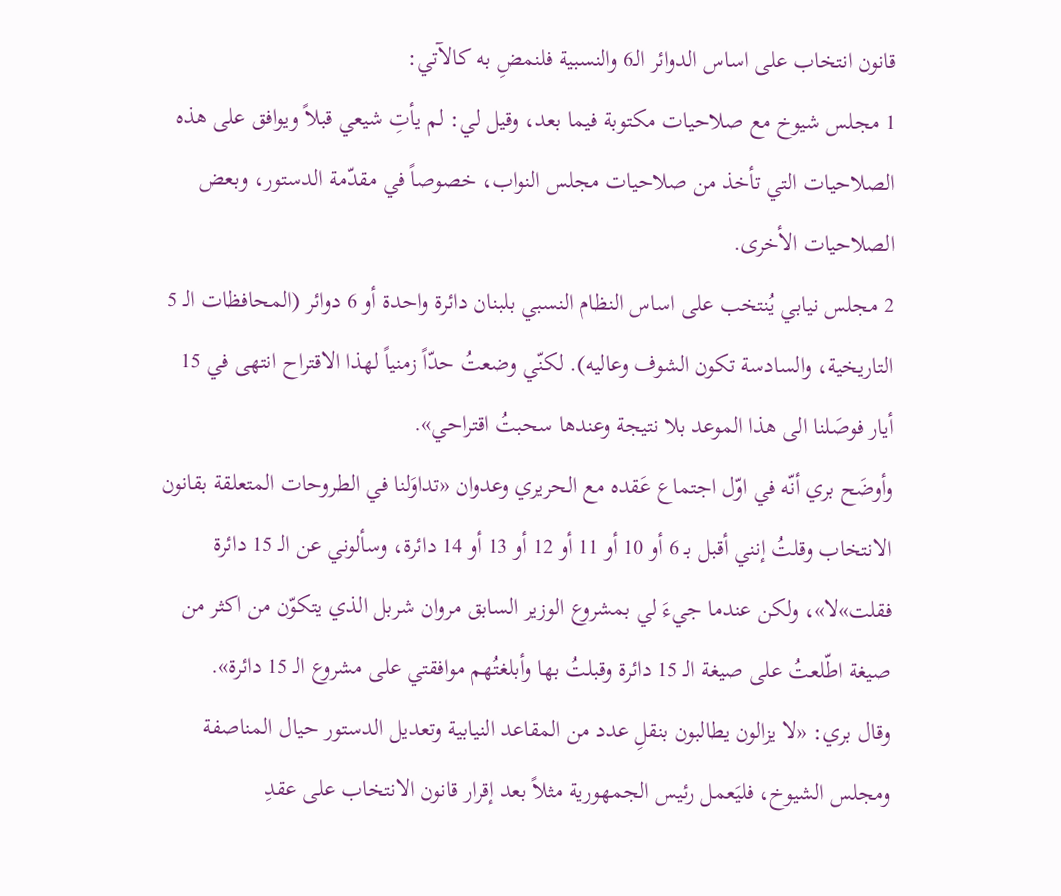قانون انتخاب على اساس الدوائر الـ6 والنسبية فلنمضِ به كالآتي:
1 مجلس شيوخ مع صلاحيات مكتوبة فيما بعد، وقيل لي: لم يأتِ شيعي قبلاً ويوافق على هذه الصلاحيات التي تأخذ من صلاحيات مجلس النواب، خصوصاً في مقدّمة الدستور، وبعض الصلاحيات الأخرى.
2 مجلس نيابي يُنتخب على اساس النظام النسبي بلبنان دائرة واحدة أو 6 دوائر (المحافظات الـ 5 التاريخية، والسادسة تكون الشوف وعاليه). لكنّي وضعتُ حدّاً زمنياً لهذا الاقتراح انتهى في 15 أيار فوصَلنا الى هذا الموعد بلا نتيجة وعندها سحبتُ اقتراحي».
وأوضَح بري أنّه في اوّل اجتماع عَقده مع الحريري وعدوان «تداوَلنا في الطروحات المتعلقة بقانون الانتخاب وقلتُ إنني أقبل بـ 6 أو 10 أو 11 أو 12 أو 13 أو 14 دائرة، وسألوني عن الـ 15 دائرة فقلت»لا»، ولكن عندما جيءَ لي بمشروع الوزير السابق مروان شربل الذي يتكوّن من اكثر من صيغة اطّلعتُ على صيغة الـ 15 دائرة وقبلتُ بها وأبلغتُهم موافقتي على مشروع الـ 15 دائرة».
وقال بري: «لا يزالون يطالبون بنقلِ عدد من المقاعد النيابية وتعديل الدستور حيال المناصفة ومجلس الشيوخ، فليَعمل رئيس الجمهورية مثلاً بعد إقرار قانون الانتخاب على عقدِ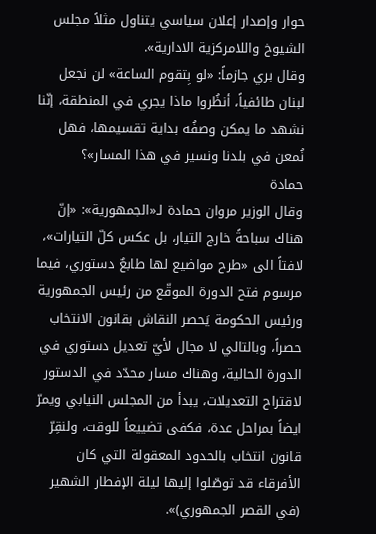حوار وإصدار إعلان سياسي يتناول مثلاً مجلس الشيوخ واللامركزية الادارية».
وقال بري جازماً: «لو بِتقوم الساعة» لن نجعل لبنان طائفياً، أنظُروا ماذا يجري في المنطقة، إنّنا نشهد ما يمكن وصفُه بداية تقسيمها، فهل نُمعن في بلدنا ونسير في هذا المسار»؟
حمادة
وقال الوزير مروان حمادة لـ«الجمهورية»: «إنّ هناك سباحةً خارج التيار، بل عكس كلّ التيارات»، لافتاً الى «طرح مواضيع لها طابعٌ دستوري، فيما مرسوم فتح الدورة الموقّع من رئيس الجمهورية ورئيس الحكومة يَحصر النقاش بقانون الانتخاب حصراً، وبالتالي لا مجال لأيّ تعديل دستوري في الدورة الحالية، وهناك مسار محدّد في الدستور لاقتراح التعديلات، يبدأ من المجلس النيابي ويمرّ ايضاً بمراحل عدة، فكفى تضييعاً للوقت، ولنقِرّ قانون انتخاب بالحدود المعقولة التي كان الأفرقاء قد توصّلوا إليها ليلة الإفطار الشهير (في القصر الجمهوري)».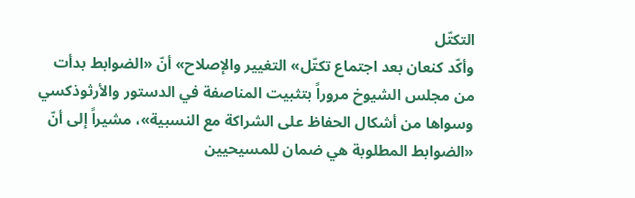التكتّل
وأكّد كنعان بعد اجتماع تكتّل» التغيير والإصلاح» أنّ «الضوابط بدأت من مجلس الشيوخ مروراً بتثبيت المناصفة في الدستور والأرثوذكسي وسواها من أشكال الحفاظ على الشراكة مع النسبية»، مشيراً إلى أنّ «الضوابط المطلوبة هي ضمان للمسيحيين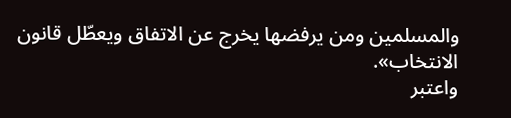والمسلمين ومن يرفضها يخرج عن الاتفاق ويعطّل قانون الانتخاب».
واعتبر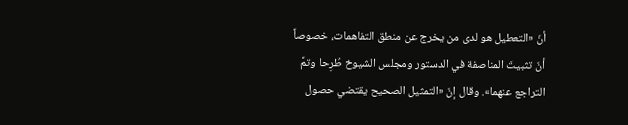أنّ «التعطيل هو لدى من يخرج عن منطق التفاهمات، خصوصاً أنّ تثبيتَ المناصفة في الدستور ومجلس الشيوخ طُرِحا وتمَّ التراجع عنهما». وقال إنّ «التمثيل الصحيح يقتضي حصول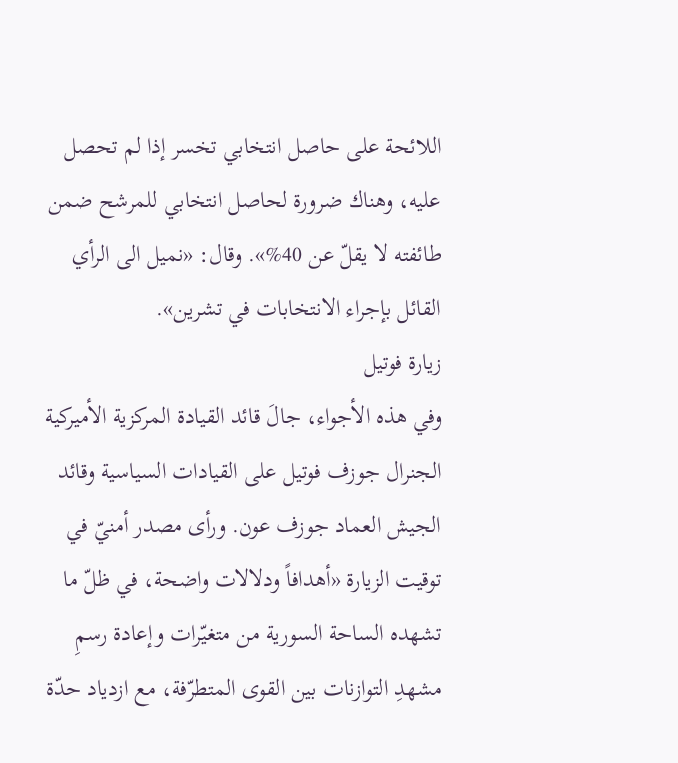اللائحة على حاصل انتخابي تخسر إذا لم تحصل عليه، وهناك ضرورة لحاصل انتخابي للمرشح ضمن طائفته لا يقلّ عن 40%». وقال: «نميل الى الرأي القائل بإجراء الانتخابات في تشرين».
زيارة فوتيل
وفي هذه الأجواء، جالَ قائد القيادة المركزية الأميركية الجنرال جوزف فوتيل على القيادات السياسية وقائد الجيش العماد جوزف عون. ورأى مصدر أمنيّ في توقيت الزيارة «أهدافاً ودلالات واضحة، في ظلّ ما تشهده الساحة السورية من متغيّرات وإعادة رسمِ مشهدِ التوازنات بين القوى المتطرّفة، مع ازدياد حدّة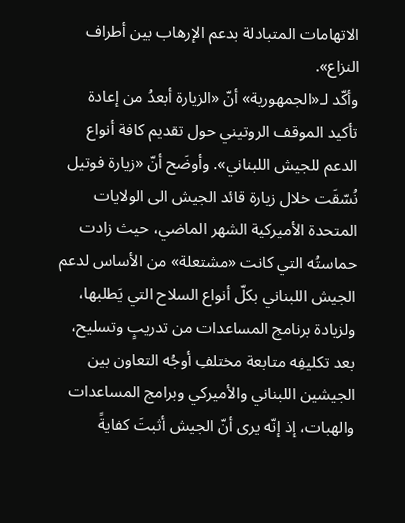الاتهامات المتبادلة بدعم الإرهاب بين أطراف النزاع».
وأكّد لـ«الجمهورية» أنّ «الزيارة أبعدُ من إعادة تأكيد الموقف الروتيني حول تقديم كافة أنواع الدعم للجيش اللبناني». وأوضَح أنّ «زيارة فوتيل نُسّقَت خلال زيارة قائد الجيش الى الولايات المتحدة الأميركية الشهر الماضي، حيث زادت حماستُه التي كانت «مشتعلة» من الأساس لدعم الجيش اللبناني بكلّ أنواع السلاح التي يَطلبها، ولزيادة برنامج المساعدات من تدريبٍ وتسليح، بعد تكليفِه متابعة مختلفِ أوجُه التعاون بين الجيشين اللبناني والأميركي وبرامج المساعدات والهبات، إذ إنّه يرى أنّ الجيش أثبتَ كفايةً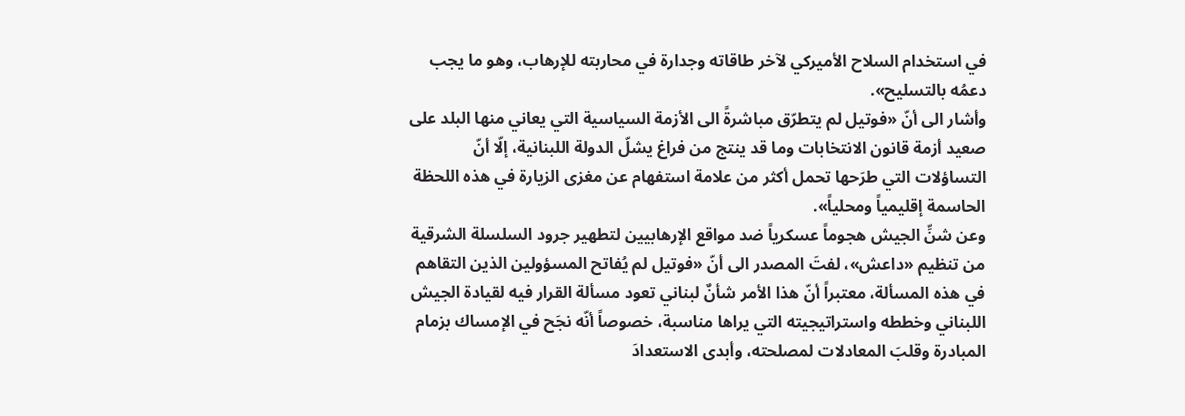في استخدام السلاح الأميركي لآخر طاقاته وجدارة في محاربته للإرهاب، وهو ما يجب دعمُه بالتسليح».
وأشار الى أنّ «فوتيل لم يتطرّق مباشرةً الى الأزمة السياسية التي يعاني منها البلد على صعيد أزمة قانون الانتخابات وما قد ينتج من فراغ يشلّ الدولة اللبنانية، إلّا أنّ التساؤلات التي طرَحها تحمل أكثر من علامة استفهام عن مغزى الزيارة في هذه اللحظة الحاسمة إقليمياً ومحلياً».
وعن شنِّ الجيش هجوماً عسكرياً ضد مواقع الإرهابيين لتطهير جرود السلسلة الشرقية من تنظيم «داعش»، لفتَ المصدر الى أنّ «فوتيل لم يُفاتح المسؤولين الذين التقاهم في هذه المسألة، معتبراً أنّ هذا الأمر شأنٌ لبناني تعود مسألة القرار فيه لقيادة الجيش اللبناني وخططه واستراتيجيته التي يراها مناسبة، خصوصاً أنّه نجَح في الإمساك بزمام المبادرة وقلبَ المعادلات لمصلحته، وأبدى الاستعدادَ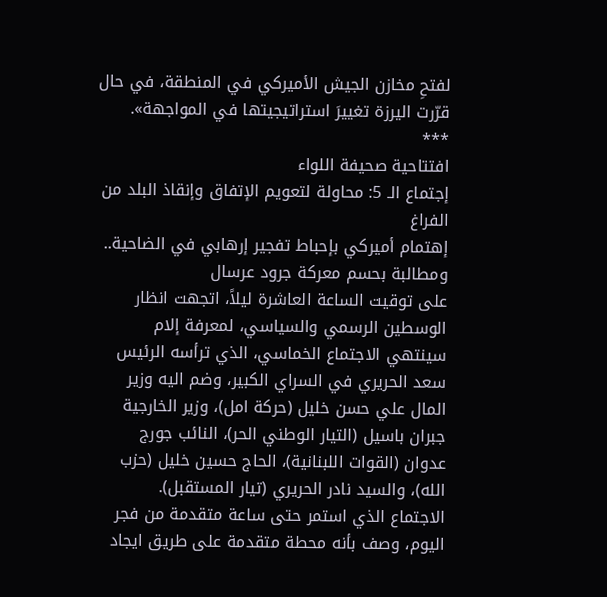لفتحِ مخازن الجيش الأميركي في المنطقة، في حال قرّرت اليرزة تغييرَ استراتيجيتها في المواجهة».
***
افتتاحية صحيفة اللواء
إجتماع الـ 5: محاولة لتعويم الإتفاق وإنقاذ البلد من الفراغ
إهتمام أميركي بإحباط تفجير إرهابي في الضاحية.. ومطالبة بحسم معركة جرود عرسال
على توقيت الساعة العاشرة ليلاً، اتجهت انظار الوسطين الرسمي والسياسي، لمعرفة إلام سينتهي الاجتماع الخماسي، الذي ترأسه الرئيس سعد الحريري في السراي الكبير، وضم اليه وزير المال علي حسن خليل (حركة امل)، وزير الخارجية جبران باسيل (التيار الوطني الحر)، النائب جورج عدوان (القوات اللبنانية)، الحاج حسين خليل (حزب الله)، والسيد نادر الحريري (تيار المستقبل).
الاجتماع الذي استمر حتى ساعة متقدمة من فجر اليوم، وصف بأنه محطة متقدمة على طريق ايجاد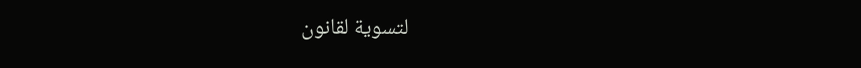لتسوية لقانون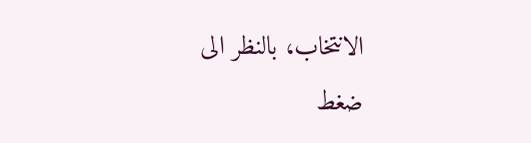الانتخاب، بالنظر الى ضغط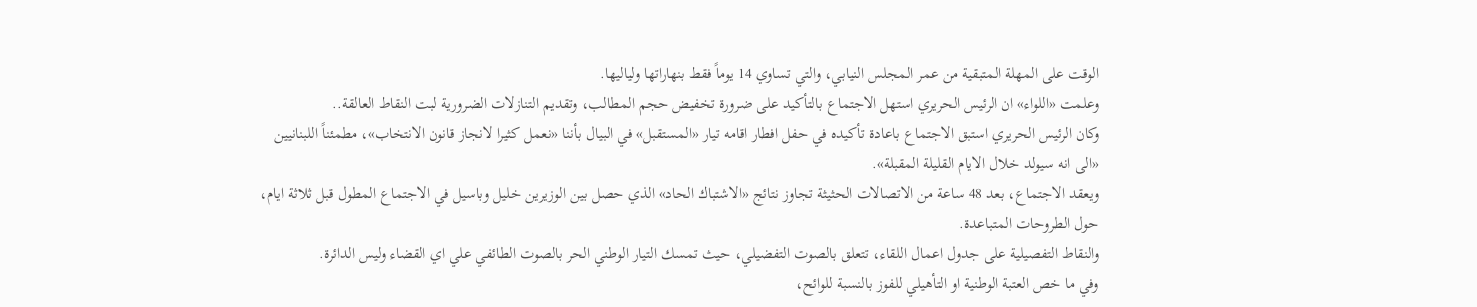الوقت على المهلة المتبقية من عمر المجلس النيابي، والتي تساوي 14 يوماً فقط بنهاراتها ولياليها.
وعلمت «اللواء» ان الرئيس الحريري استهل الاجتماع بالتأكيد على ضرورة تخفيض حجم المطالب، وتقديم التنازلات الضرورية لبت النقاط العالقة..
وكان الرئيس الحريري استبق الاجتماع باعادة تأكيده في حفل افطار اقامه تيار «المستقبل» في البيال بأننا «نعمل كثيرا لانجاز قانون الانتخاب»، مطمئناً اللبنانيين «الى انه سيولد خلال الايام القليلة المقبلة».
ويعقد الاجتماع، بعد 48 ساعة من الاتصالات الحثيثة تجاوز نتائج «الاشتباك الحاد» الذي حصل بين الوزيرين خليل وباسيل في الاجتماع المطول قبل ثلاثة ايام، حول الطروحات المتباعدة.
والنقاط التفصيلية على جدول اعمال اللقاء، تتعلق بالصوت التفضيلي، حيث تمسك التيار الوطني الحر بالصوت الطائفي علي اي القضاء وليس الدائرة.
وفي ما خص العتبة الوطنية او التأهيلي للفوز بالنسبة للوائح،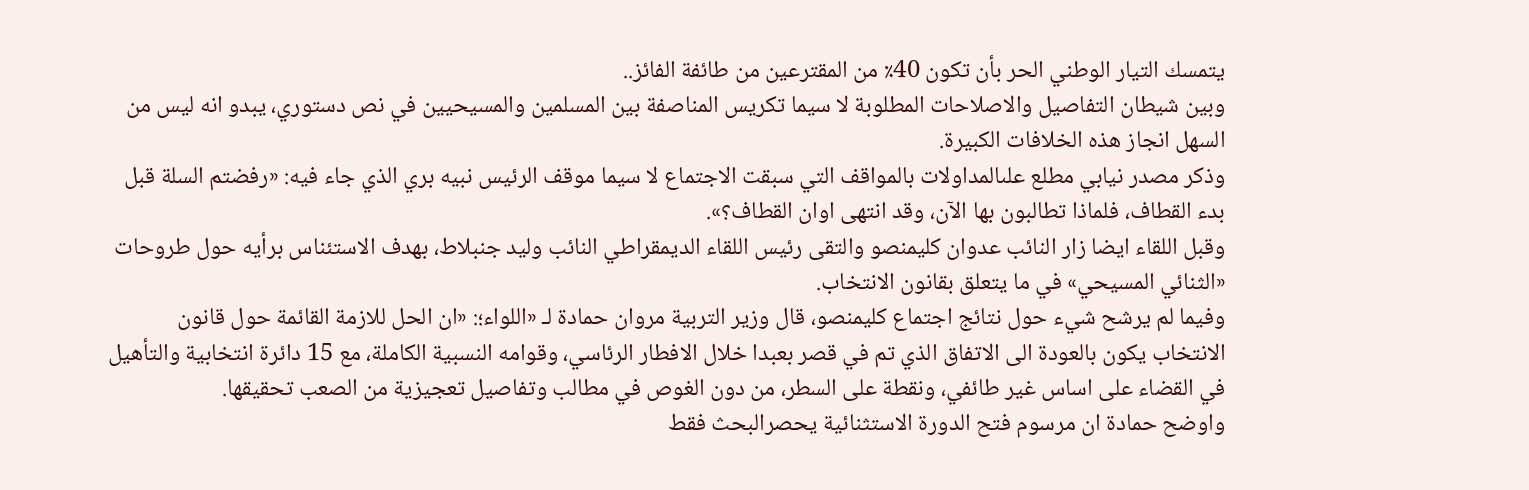يتمسك التيار الوطني الحر بأن تكون 40٪ من المقترعين من طائفة الفائز..
وبين شيطان التفاصيل والاصلاحات المطلوبة لا سيما تكريس المناصفة بين المسلمين والمسيحيين في نص دستوري، يبدو انه ليس من السهل انجاز هذه الخلافات الكبيرة.
وذكر مصدر نيابي مطلع علىالمداولات بالمواقف التي سبقت الاجتماع لا سيما موقف الرئيس نبيه بري الذي جاء فيه: «رفضتم السلة قبل بدء القطاف، فلماذا تطالبون بها الآن، وقد انتهى اوان القطاف؟».
وقبل اللقاء ايضا زار النائب عدوان كليمنصو والتقى رئيس اللقاء الديمقراطي النائب وليد جنبلاط، بهدف الاستئناس برأيه حول طروحات «الثنائي المسيحي» في ما يتعلق بقانون الانتخاب.
وفيما لم يرشح شيء حول نتائج اجتماع كليمنصو، قال وزير التربية مروان حمادة لـ «اللواء؛: «ان الحل للازمة القائمة حول قانون الانتخاب يكون بالعودة الى الاتفاق الذي تم في قصر بعبدا خلال الافطار الرئاسي، وقوامه النسبية الكاملة، مع 15 دائرة انتخابية والتأهيل في القضاء على اساس غير طائفي، ونقطة على السطر، من دون الغوص في مطالب وتفاصيل تعجيزية من الصعب تحقيقها.
واوضح حمادة ان مرسوم فتح الدورة الاستثنائية يحصرالبحث فقط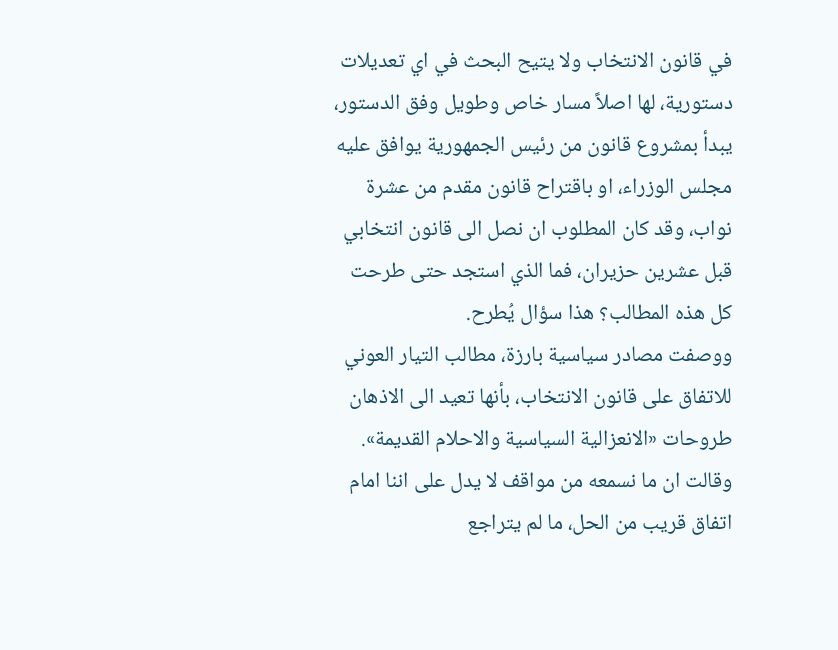في قانون الانتخاب ولا يتيح البحث في اي تعديلات دستورية، لها اصلاً مسار خاص وطويل وفق الدستور، يبدأ بمشروع قانون من رئيس الجمهورية يوافق عليه مجلس الوزراء، او باقتراح قانون مقدم من عشرة نواب، وقد كان المطلوب ان نصل الى قانون انتخابي قبل عشرين حزيران، فما الذي استجد حتى طرحت كل هذه المطالب؟ هذا سؤال يُطرح.
ووصفت مصادر سياسية بارزة، مطالب التيار العوني للاتفاق على قانون الانتخاب، بأنها تعيد الى الاذهان طروحات «الانعزالية السياسية والاحلام القديمة».
وقالت ان ما نسمعه من مواقف لا يدل على اننا امام اتفاق قريب من الحل، ما لم يتراجع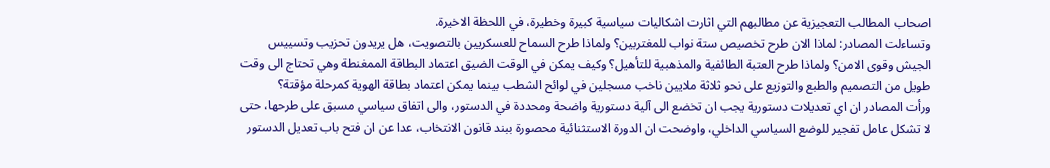اصحاب المطالب التعجيزية عن مطالبهم التي اثارت اشكاليات سياسية كبيرة وخطيرة، في اللحظة الاخيرة.
وتساءلت المصادر: لماذا الان طرح تخصيص ستة نواب للمغتربين؟ ولماذا طرح السماح للعسكريين بالتصويت، هل يريدون تحزيب وتسييس الجيش وقوى الامن؟ ولماذا طرح العتبة الطائفية والمذهبية للتأهيل؟ وكيف يمكن في الوقت الضيق اعتماد البطاقة الممغنطة وهي تحتاج الى وقت طويل من التصميم والطبع والتوزيع على نحو ثلاثة ملايين ناخب مسجلين في لوائح الشطب بينما يمكن اعتماد بطاقة الهوية كمرحلة مؤقتة؟
ورأت المصادر ان اي تعديلات دستورية يجب ان تخضع الى آلية دستورية واضحة ومحددة في الدستور، والى اتفاق سياسي مسبق على طرحها، حتى لا تشكل عامل تفجير للوضع السياسي الداخلي، واوضحت ان الدورة الاستثنائية محصورة ببند قانون الانتخاب، عدا عن ان فتح باب تعديل الدستور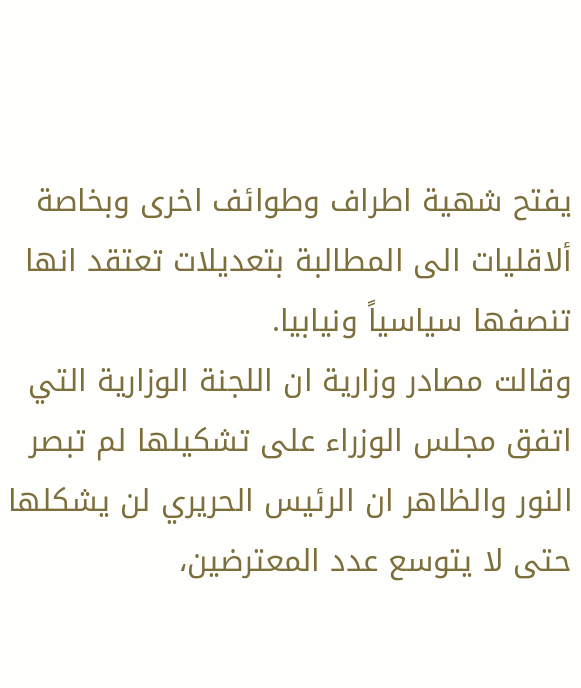يفتح شهية اطراف وطوائف اخرى وبخاصة ألاقليات الى المطالبة بتعديلات تعتقد انها تنصفها سياسياً ونيابيا.
وقالت مصادر وزارية ان اللجنة الوزارية التي اتفق مجلس الوزراء على تشكيلها لم تبصر النور والظاهر ان الرئيس الحريري لن يشكلها حتى لا يتوسع عدد المعترضين،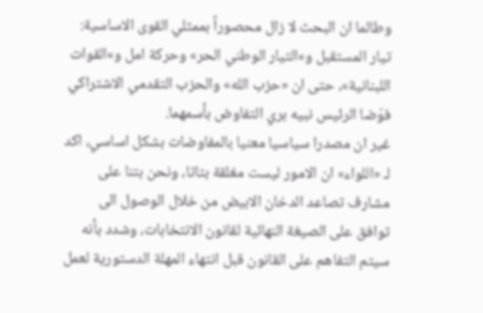وطالما ان البحث لا زال محصوراً بممثلي القوى الاساسية: تيار المستقبل و»التيار الوطني الحر» وحركة امل و»القوات اللبنانية»، حتى ان «حزب الله» والحزب التقدمي الاشتراكي فوّضا الرئيس نبيه بري التفاوض بأسمهما.
غير ان مصدرا سياسيا معنيا بالمفاوضات بشكل اساسي، اكد لـ «اللواء» ان الامور ليست مغلقة بتاتا، ونحن بتنا على مشارف تصاعد الدخان الابيض من خلال الوصول الى توافق على الصيغة النهائية لقانون الانتخابات، وشدد بأنه سيتم التفاهم على القانون قبل انتهاء المهلة الدستورية لعمل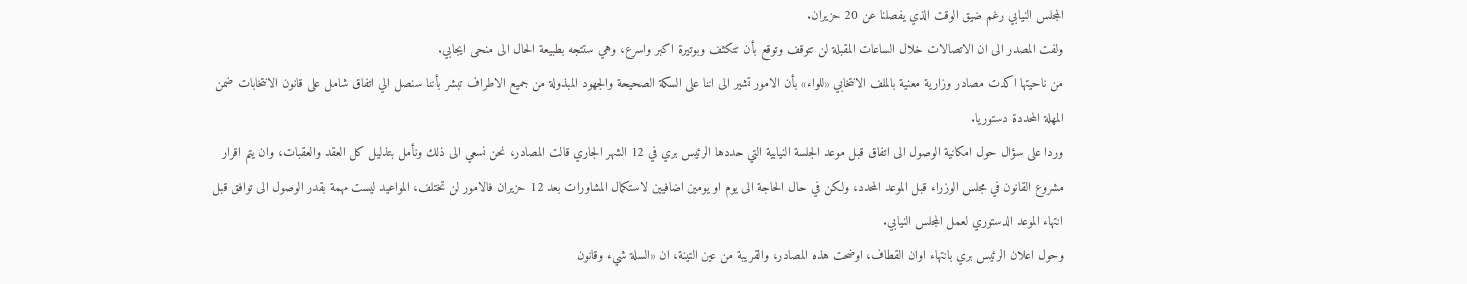المجلس النيابي رغم ضيق الوقت الذي يفصلنا عن 20 حزيران.
ولفت المصدر الى ان الاتصالات خلال الساعات المقبلة لن تتوقف وتوقع بأن تتكثف وبوتيرة اكبر واسرع، وهي ستتجه بطبيعة الحال الى منحى ايجابي.
من ناحيتها اكدت مصادر وزارية معنية بالملف الانتخابي «للواء» بأن الامور تشير الى اننا على السكة الصحيحة والجهود المبذولة من جميع الاطراف تبشر بأننا سنصل الي اتفاق شامل على قانون الانتخابات ضمن المهلة المحددة دستوريا.
وردا على سؤال حول امكانية الوصول الى اتفاق قبل موعد الجلسة النيابية التي حددها الرئيس بري في 12 الشهر الجاري قالت المصادر، نحن نسعي الى ذلك ونأمل بتذليل كل العقد والعقبات، وان يتم اقرار مشروع القانون في مجلس الوزراء قبل الموعد المحدد، ولكن في حال الحاجة الى يوم او يومين اضافيين لاستكمال المشاورات بعد 12 حزيران فالامور لن تختلف، المواعيد ليست مهمة بقدر الوصول الى توافق قبل انتهاء الموعد الدستوري لعمل المجلس النيابي.
وحول اعلان الرئيس بري بانتهاء اوان القطاف، اوضحت هذه المصادر، والقريبة من عين التينة، ان «السلة شيء وقانون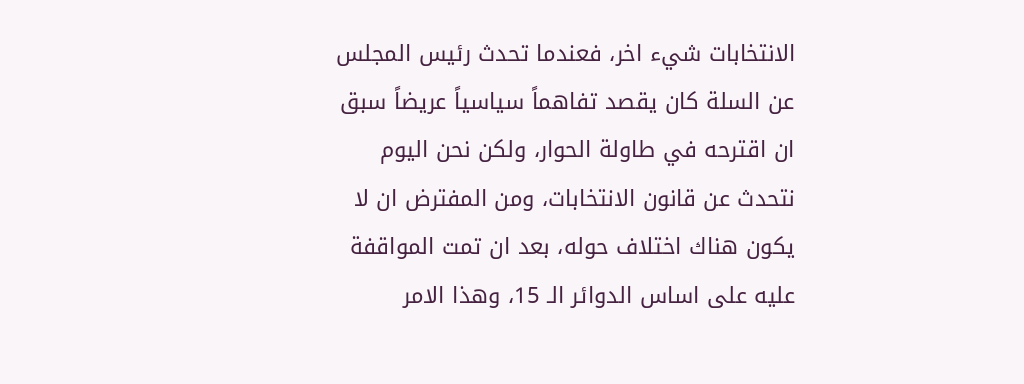الانتخابات شيء اخر، فعندما تحدث رئيس المجلس عن السلة كان يقصد تفاهماً سياسياً عريضاً سبق ان اقترحه في طاولة الحوار، ولكن نحن اليوم نتحدث عن قانون الانتخابات، ومن المفترض ان لا يكون هناك اختلاف حوله، بعد ان تمت المواقفة عليه على اساس الدوائر الـ 15، وهذا الامر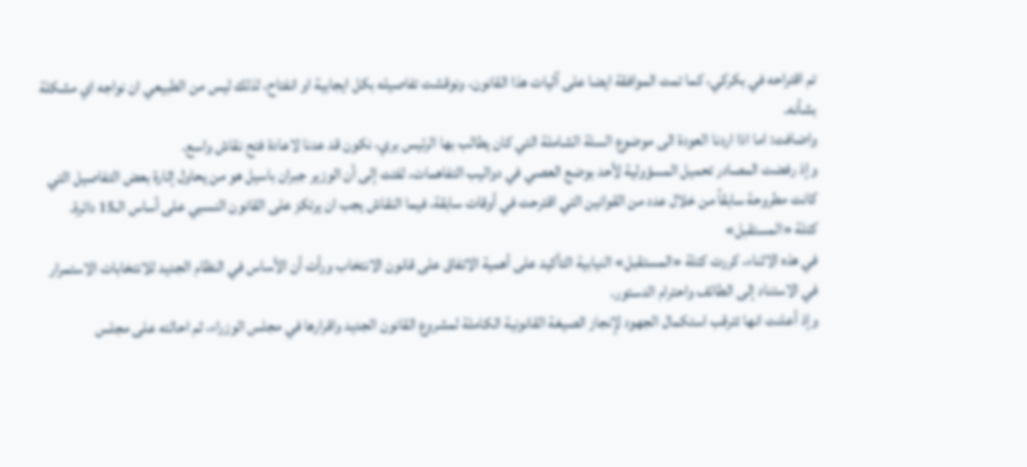تم اقتراحه في بكركي، كما تمت الموافقة ايضا على آليات هذا القانون، ونوقشت تفاصيله بكل ايجابية او انفتاح، لذلك ليس من الطبيعي ان نواجه اي مشكلة بشأنه.
واضافت: اما اذا اردنا العودة الى موضوع السلة الشاملة التي كان يطالب بها الرئيس بري، نكون قد عدنا لاعادة فتح نقاش واسع.
وإذ رفضت المصادر تحميل المسؤولية لأحد بوضع العصي في دواليب التفاهمات، لفتت إلى أن الوزير جبران باسيل هو من يحاول إثارة بعض التفاصيل التي كانت مطروحة سابقاً من خلال عدد من القوانين التي اقترحت في أوقات سابقة، فيما النقاش يجب ان يرتكز على القانون النسبي على أساس الـ15 دائرة.
كتلة «المستقبل»
في هذه الاثناء، كررت كتلة «المستقبل» النيابية التأكيد على أهمية الاتفاق على قانون الانتخاب ورأت أن الأساس في النظام الجديد للانتخابات الاستمرار في الاستناد إلى الطائف واحترام الدستور.
وإذ أعلنت انها تترقب استكمال الجهود لإنجاز الصيغة القانونية الكاملة لمشروع القانون الجديد واقرارها في مجلس الوزراء، ثم احالته على مجلس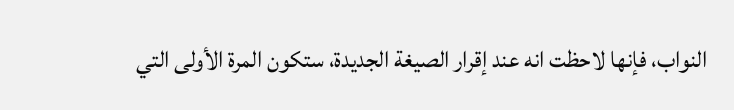النواب، فإنها لاحظت انه عند إقرار الصيغة الجديدة، ستكون المرة الأولى التي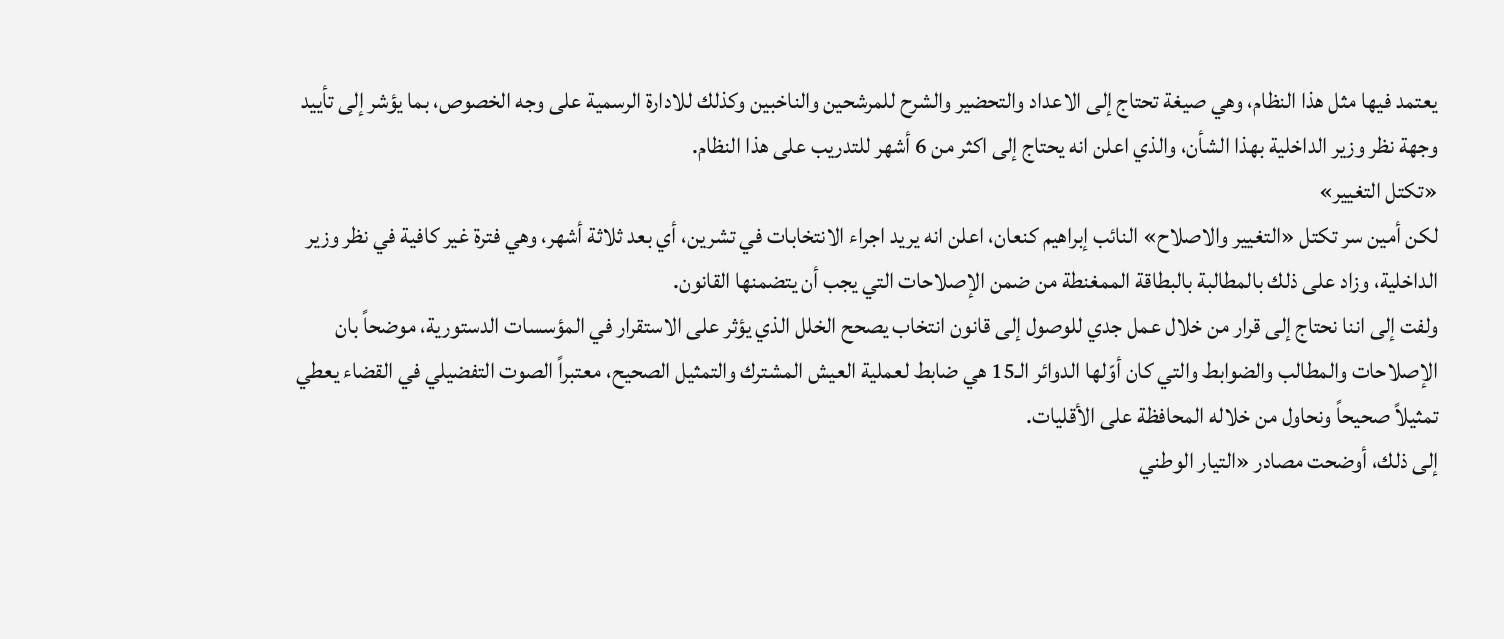يعتمد فيها مثل هذا النظام، وهي صيغة تحتاج إلى الاعداد والتحضير والشرح للمرشحين والناخبين وكذلك للادارة الرسمية على وجه الخصوص، بما يؤشر إلى تأييد وجهة نظر وزير الداخلية بهذا الشأن، والذي اعلن انه يحتاج إلى اكثر من 6 أشهر للتدريب على هذا النظام.
«تكتل التغيير»
لكن أمين سر تكتل «التغيير والاصلاح» النائب إبراهيم كنعان، اعلن انه يريد اجراء الانتخابات في تشرين، أي بعد ثلاثة أشهر، وهي فترة غير كافية في نظر وزير الداخلية، وزاد على ذلك بالمطالبة بالبطاقة الممغنطة من ضمن الإصلاحات التي يجب أن يتضمنها القانون.
ولفت إلى اننا نحتاج إلى قرار من خلال عمل جدي للوصول إلى قانون انتخاب يصحح الخلل الذي يؤثر على الاستقرار في المؤسسات الدستورية، موضحاً بان الإصلاحات والمطالب والضوابط والتي كان أوّلها الدوائر الـ15 هي ضابط لعملية العيش المشترك والتمثيل الصحيح، معتبراً الصوت التفضيلي في القضاء يعطي تمثيلاً صحيحاً ونحاول من خلاله المحافظة على الأقليات.
إلى ذلك، أوضحت مصادر «التيار الوطني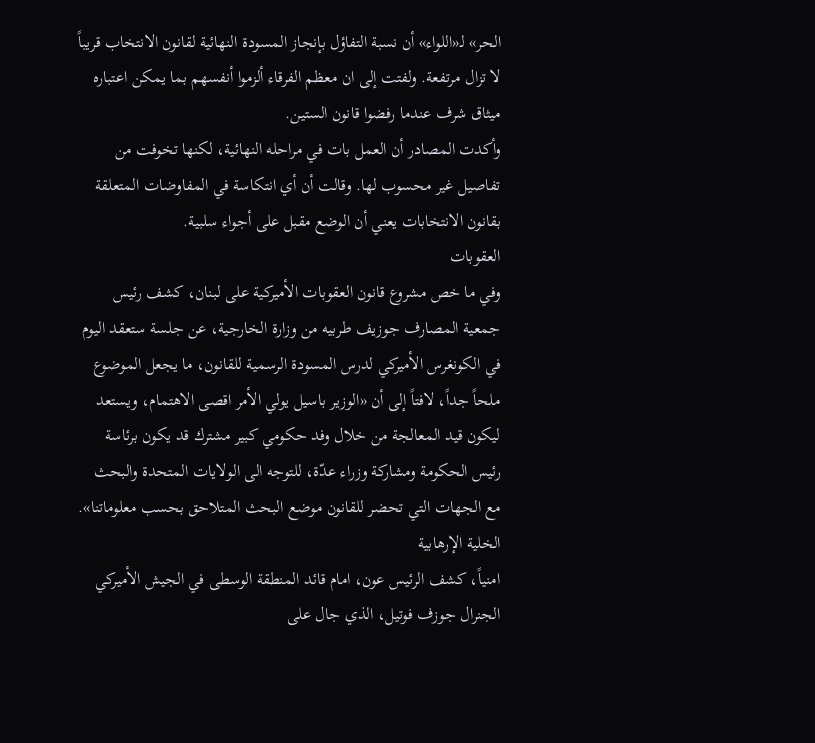الحر» لـ«اللواء» أن نسبة التفاؤل بإنجاز المسودة النهائية لقانون الانتخاب قريباً لا تزال مرتفعة. ولفتت إلى ان معظم الفرقاء ألزموا أنفسهم بما يمكن اعتباره ميثاق شرف عندما رفضوا قانون الستين.
وأكدت المصادر أن العمل بات في مراحله النهائية، لكنها تخوفت من تفاصيل غير محسوب لها. وقالت أن أي انتكاسة في المفاوضات المتعلقة بقانون الانتخابات يعني أن الوضع مقبل على أجواء سلبية.
العقوبات
وفي ما خص مشروع قانون العقوبات الأميركية على لبنان، كشف رئيس جمعية المصارف جوزيف طربيه من وزارة الخارجية، عن جلسة ستعقد اليوم في الكونغرس الأميركي لدرس المسودة الرسمية للقانون، ما يجعل الموضوع ملحاً جداً، لافتاً إلى أن «الوزير باسيل يولي الأمر اقصى الاهتمام، ويستعد ليكون قيد المعالجة من خلال وفد حكومي كبير مشترك قد يكون برئاسة رئيس الحكومة ومشاركة وزراء عدّة، للتوجه الى الولايات المتحدة والبحث مع الجهات التي تحضر للقانون موضع البحث المتلاحق بحسب معلوماتنا».
الخلية الإرهابية
امنياً، كشف الرئيس عون، امام قائد المنطقة الوسطى في الجيش الأميركي الجنرال جوزف فوتيل، الذي جال على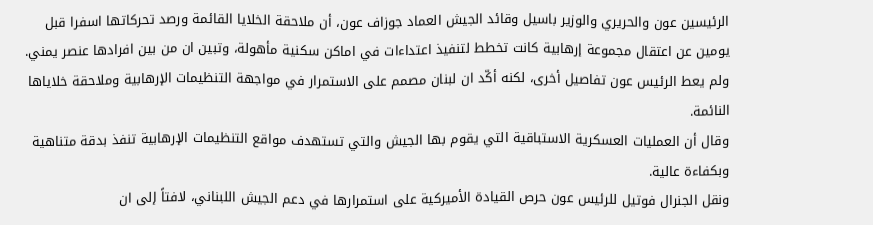الرئيسين عون والحريري والوزير باسيل وقائد الجيش العماد جوزاف عون، أن ملاحقة الخلايا القائمة ورصد تحركاتها اسفرا قبل يومين عن اعتقال مجموعة إرهابية كانت تخطط لتنفيذ اعتداءات في اماكن سكنية مأهولة، وتبين ان من بين افرادها عنصر يمني.
ولم يعط الرئيس عون تفاصيل أخرى، لكنه أكّد ان لبنان مصمم على الاستمرار في مواجهة التنظيمات الإرهابية وملاحقة خلاياها النائمة.
وقال أن العمليات العسكرية الاستباقية التي يقوم بها الجيش والتي تستهدف مواقع التنظيمات الإرهابية تنفذ بدقة متناهية وبكفاءة عالية.
ونقل الجنرال فوتيل للرئيس عون حرص القيادة الأميركية على استمرارها في دعم الجيش اللبناني، لافتاً إلى ان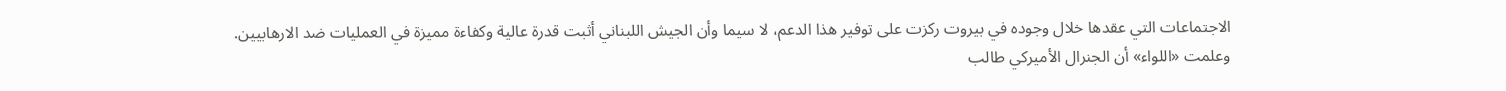الاجتماعات التي عقدها خلال وجوده في بيروت ركزت على توفير هذا الدعم، لا سيما وأن الجيش اللبناني أثبت قدرة عالية وكفاءة مميزة في العمليات ضد الارهابيين.
وعلمت «اللواء» أن الجنرال الأميركي طالب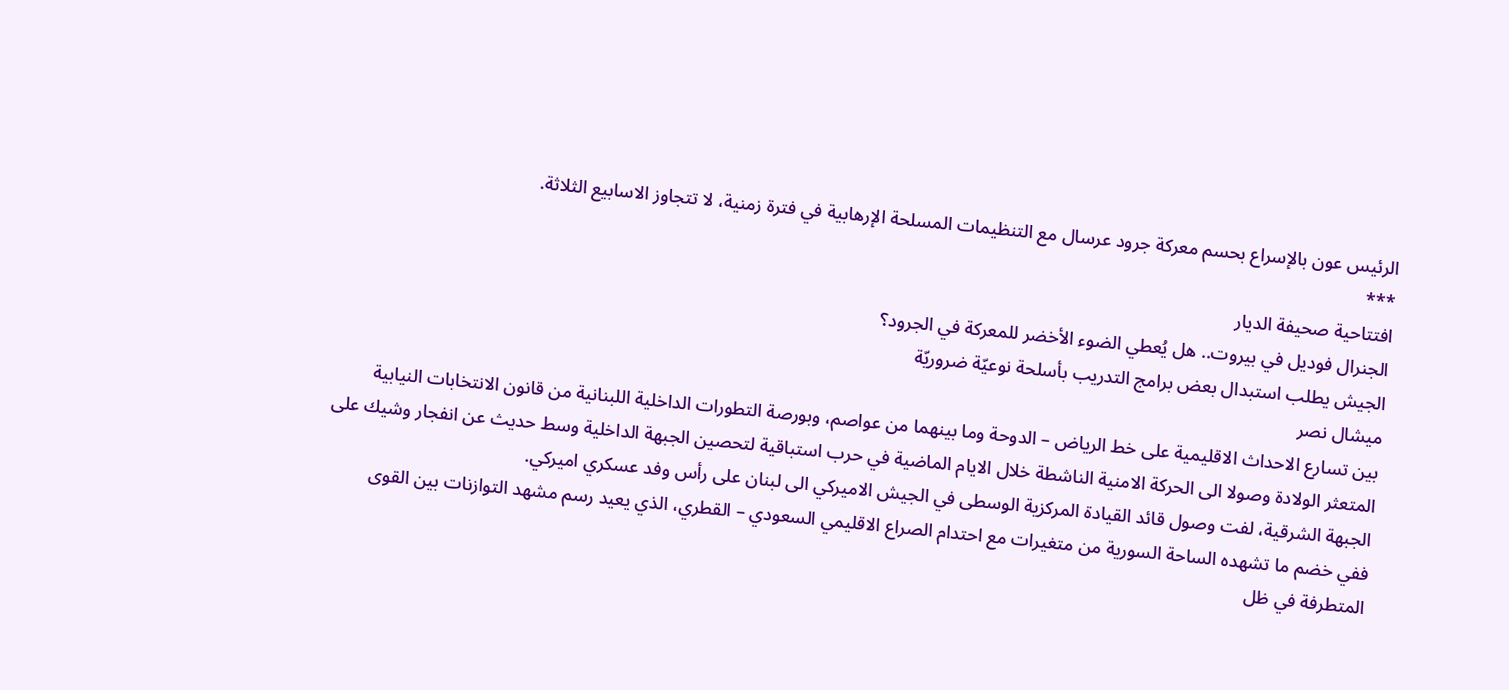الرئيس عون بالإسراع بحسم معركة جرود عرسال مع التنظيمات المسلحة الإرهابية في فترة زمنية، لا تتجاوز الاسابيع الثلاثة.
***
افتتاحية صحيفة الديار
الجنرال فوديل في بيروت.. هل يُعطي الضوء الأخضر للمعركة في الجرود؟
الجيش يطلب استبدال بعض برامج التدريب بأسلحة نوعيّة ضروريّة
ميشال نصر
بين تسارع الاحداث الاقليمية على خط الرياض – الدوحة وما بينهما من عواصم، وبورصة التطورات الداخلية اللبنانية من قانون الانتخابات النيابية المتعثر الولادة وصولا الى الحركة الامنية الناشطة خلال الايام الماضية في حرب استباقية لتحصين الجبهة الداخلية وسط حديث عن انفجار وشيك على الجبهة الشرقية، لفت وصول قائد القيادة المركزية الوسطى في الجيش الاميركي الى لبنان على رأس وفد عسكري اميركي.
ففي خضم ما تشهده الساحة السورية من متغيرات مع احتدام الصراع الاقليمي السعودي – القطري، الذي يعيد رسم مشهد التوازنات بين القوى المتطرفة في ظل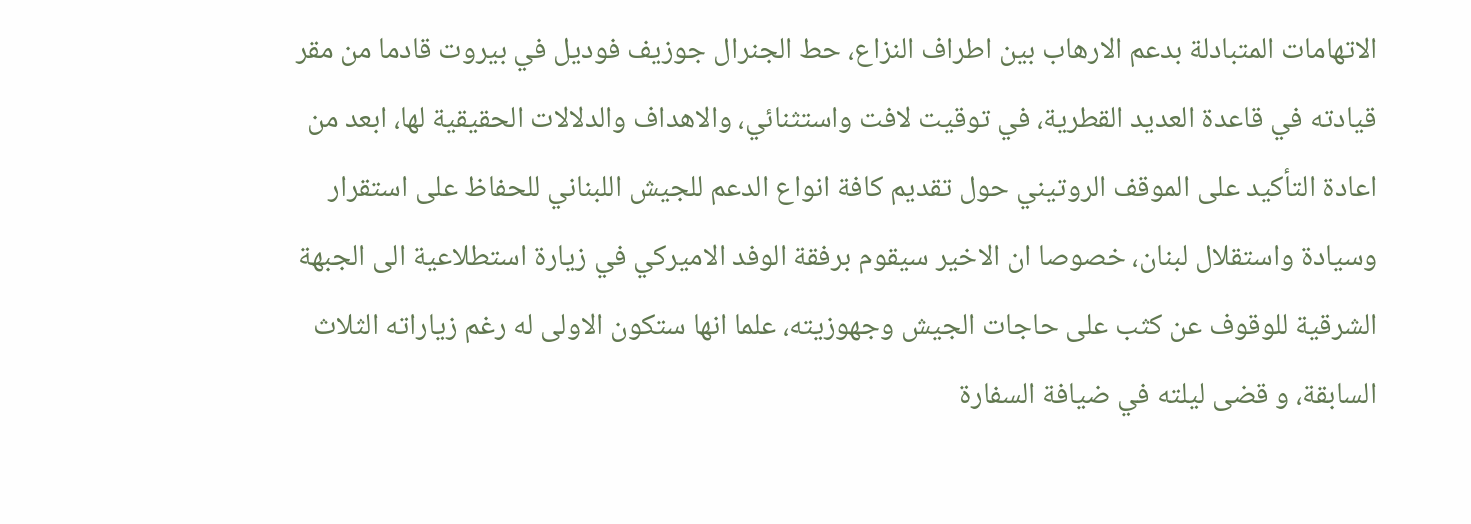الاتهامات المتبادلة بدعم الارهاب بين اطراف النزاع، حط الجنرال جوزيف فوديل في بيروت قادما من مقر قيادته في قاعدة العديد القطرية، في توقيت لافت واستثنائي، والاهداف والدلالات الحقيقية لها، ابعد من اعادة التأكيد على الموقف الروتيني حول تقديم كافة انواع الدعم للجيش اللبناني للحفاظ على استقرار وسيادة واستقلال لبنان، خصوصا ان الاخير سيقوم برفقة الوفد الاميركي في زيارة استطلاعية الى الجبهة الشرقية للوقوف عن كثب على حاجات الجيش وجهوزيته، علما انها ستكون الاولى له رغم زياراته الثلاث السابقة، و قضى ليلته في ضيافة السفارة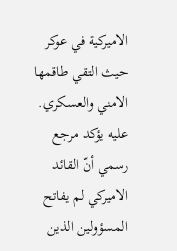الاميركية في عوكر حيث التقي طاقمها الامني والعسكري.
عليه يؤكد مرجع رسمي أنّ القائد الاميركي لم يفاتح المسؤولين الذين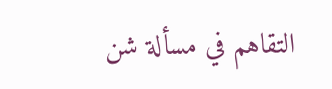التقاهم في مسألة شن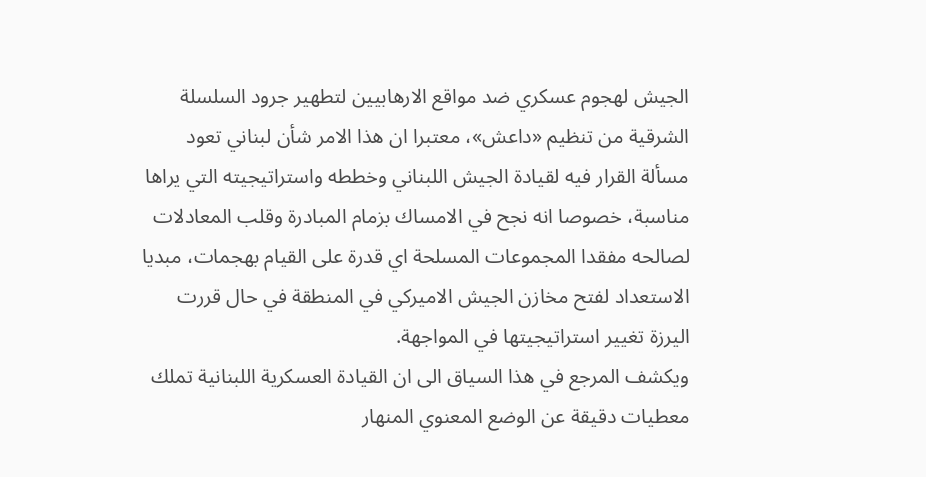الجيش لهجوم عسكري ضد مواقع الارهابيين لتطهير جرود السلسلة الشرقية من تنظيم «داعش»، معتبرا ان هذا الامر شأن لبناني تعود مسألة القرار فيه لقيادة الجيش اللبناني وخططه واستراتيجيته التي يراها مناسبة، خصوصا انه نجح في الامساك بزمام المبادرة وقلب المعادلات لصالحه مفقدا المجموعات المسلحة اي قدرة على القيام بهجمات، مبديا الاستعداد لفتح مخازن الجيش الاميركي في المنطقة في حال قررت اليرزة تغيير استراتيجيتها في المواجهة.
ويكشف المرجع في هذا السياق الى ان القيادة العسكرية اللبنانية تملك معطيات دقيقة عن الوضع المعنوي المنهار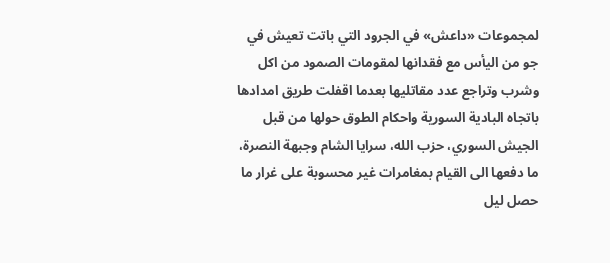لمجموعات «داعش» في الجرود التي باتت تعيش في جو من اليأس مع فقدانها لمقومات الصمود من اكل وشرب وتراجع عدد مقاتليها بعدما اقفلت طريق امدادها باتجاه البادية السورية واحكام الطوق حولها من قبل الجيش السوري، حزب الله، سرايا الشام وجبهة النصرة، ما دفعها الى القيام بمغامرات غير محسوبة على غرار ما حصل ليل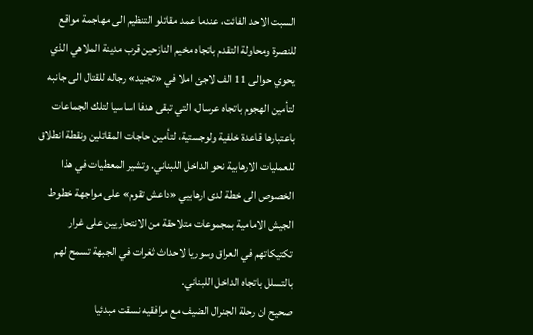السبت الاحد الفائت، عندما عمد مقاتلو التنظيم الى مهاجمة مواقع للنصرة ومحاولة التقدم باتجاه مخيم النازحين قرب مدينة الملاهي الذي يحوي حوالى 11 الف لاجئ املا في «تجنيد» رجاله للقتال الى جانبه لتأمين الهجوم باتجاه عرسال، التي تبقى هدفا اساسيا لتلك الجماعات باعتبارها قاعدة خلفية ولوجستية، لتأمين حاجات المقاتلين ونقطة انطلاق للعمليات الارهابية نحو الداخل اللبناني. وتشير المعطيات في هذا الخصوص الى خطة لدى ارهابيي «داعش تقوم» على مواجهة خطوط الجيش الامامية بمجموعات متلاحقة من الانتحاريين على غرار تكتيكاتهم في العراق وسوريا لاحداث ثغرات في الجبهة تسمح لهم بالتسلل باتجاه الداخل اللبناني.
صحيح ان رحلة الجنرال الضيف مع مرافقيه نسقت مبدئيا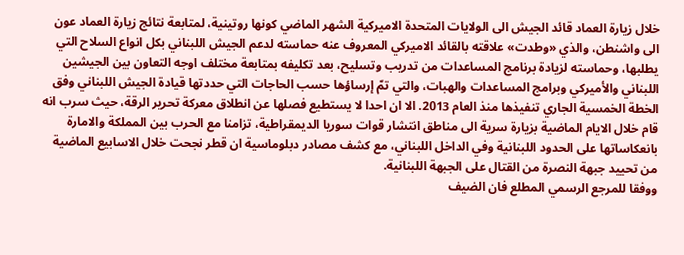خلال زيارة العماد قائد الجيش الى الولايات المتحدة الاميركية الشهر الماضي كونها روتينية، لمتابعة نتائج زيارة العماد عون الى واشنطن، والذي «وطدت» علاقته بالقائد الاميركي المعروف عنه حماسته لدعم الجيش اللبناني بكل انواع السلاح التي يطلبها، وحماسته لزيادة برنامج المساعدات من تدريب وتسليح، بعد تكليفه بمتابعة مختلف اوجه التعاون بين الجيشين اللبناني والأميركي وبرامج المساعدات والهبات، والتي تمّ إرساؤها حسب الحاجات التي حددتها قيادة الجيش اللبناني وفق الخطة الخمسية الجاري تنفيذها منذ العام 2013. الا ان احدا لا يستطيع فصلها عن انطلاق معركة تحرير الرقة، حيث سرب انه قام خلال الايام الماضية بزيارة سرية الى مناطق انتشار قوات سوريا الديمقراطية، تزامنا مع الحرب بين المملكة والامارة بانعكاساتها على الحدود اللبنانية وفي الداخل اللبناني، مع كشف مصادر دبلوماسية ان قطر نجحت خلال الاسابيع الماضية من تحييد جبهة النصرة من القتال على الجبهة اللبنانية.
ووفقا للمرجع الرسمي المطلع فان الضيف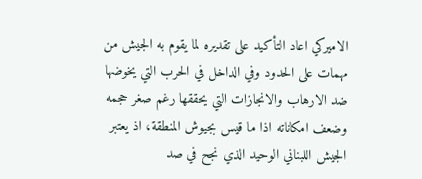الاميركي اعاد التأكيد على تقديره لما يقوم به الجيش من مهمات على الحدود وفي الداخل في الحرب التي يخوضها ضد الارهاب والانجازات التي يحققها رغم صغر حجمه وضعف امكاناته اذا ما قيس بجيوش المنطقة، اذ يعتبر الجيش اللبناني الوحيد الذي نجح في صد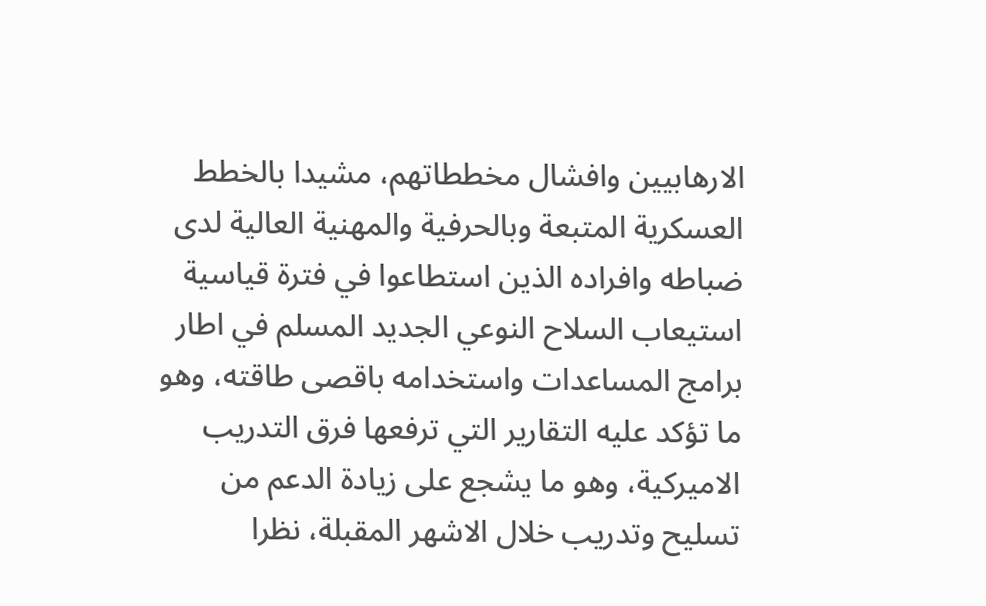الارهابيين وافشال مخططاتهم، مشيدا بالخطط العسكرية المتبعة وبالحرفية والمهنية العالية لدى ضباطه وافراده الذين استطاعوا في فترة قياسية استيعاب السلاح النوعي الجديد المسلم في اطار برامج المساعدات واستخدامه باقصى طاقته، وهو ما تؤكد عليه التقارير التي ترفعها فرق التدريب الاميركية، وهو ما يشجع على زيادة الدعم من تسليح وتدريب خلال الاشهر المقبلة، نظرا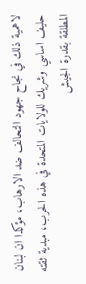لاهمية ذلك في نجاح جهود التحالف ضد الارهاب، مؤكدا ان لبنان حليف اساسي وشريك للولايات المتحدة في هذه الحرب، مبدية ثقته المطلقة بقدرة الجيش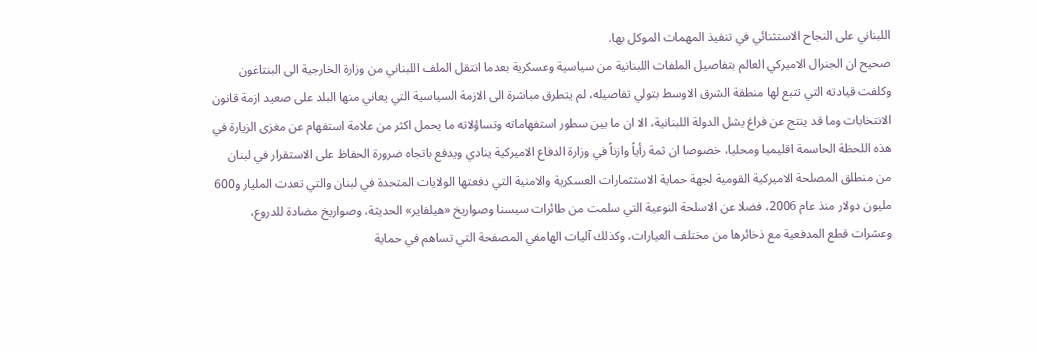اللبناني على النجاح الاستثنائي في تنفيذ المهمات الموكل بها.
صحيح ان الجنرال الاميركي العالم بتفاصيل الملفات اللبنانية من سياسية وعسكرية بعدما انتقل الملف اللبناني من وزارة الخارجية الى البنتاغون وكلفت قيادته التي تتبع لها منطقة الشرق الاوسط بتولي تفاصيله، لم يتطرق مباشرة الى الازمة السياسية التي يعاني منها البلد على صعيد ازمة قانون الانتخابات وما قد ينتج عن فراغ يشل الدولة اللبنانية، الا ان ما بين سطور استفهاماته وتساؤلاته ما يحمل اكثر من علامة استفهام عن مغزى الزيارة في هذه اللحظة الحاسمة اقليميا ومحليا، خصوصا ان ثمة رأياً وازناً في وزارة الدفاع الاميركية ينادي ويدفع باتجاه ضرورة الحفاظ على الاستقرار في لبنان من منطلق المصلحة الاميركية القومية لجهة حماية الاستثمارات العسكرية والامنية التي دفعتها الولايات المتحدة في لبنان والتي تعدت المليار و600 مليون دولار منذ عام 2006، فضلا عن الاسلحة النوعية التي سلمت من طائرات سيسنا وصواريخ «هيلفاير» الحديثة، وصواريخ مضادة للدروع، وعشرات قطع المدفعية مع ذخائرها من مختلف العيارات، وكذلك آليات الهامفي المصفحة التي تساهم في حماية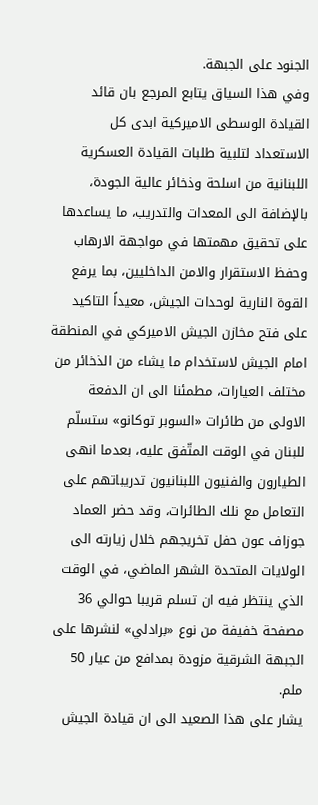الجنود على الجبهة.
وفي هذا السياق يتابع المرجع بان قائد القيادة الوسطى الاميركية ابدى كل الاستعداد لتلبية طلبات القيادة العسكرية اللبنانية من اسلحة وذخائر عالية الجودة، بالإضافة الى المعدات والتدريب، ما يساعدها على تحقيق مهمتها في مواجهة الارهاب وحفظ الاستقرار والامن الداخليين، بما يرفع القوة النارية لوحدات الجيش، معيداً التاكيد على فتح مخازن الجيش الاميركي في المنطقة امام الجيش لاستخدام ما يشاء من الذخائر من مختلف العيارات، مطمئنا الى ان الدفعة الاولى من طائرات «السوبر توكانو» ستسلّم للبنان في الوقت المتّفق عليه، بعدما انهى الطيارون والفنيون اللبنانيون تدريباتهم على التعامل مع نلك الطائرات، وقد حضر العماد جوزاف عون حفل تخريجهم خلال زيارته الى الولايات المتحدة الشهر الماضي، في الوقت الذي ينتظر فيه ان تسلم قريبا حوالي 36 مصفحة خفيفة من نوع «برادلي» لنشرها على الجبهة الشرقية مزودة بمدافع من عيار 50 ملم.
يشار على هذا الصعيد الى ان قيادة الجيش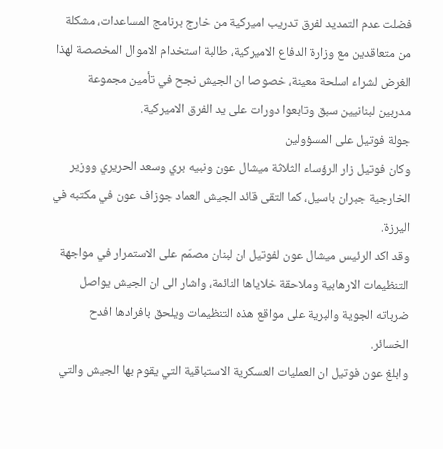فضلت عدم التمديد لفرق تدريب اميركية من خارج برنامج المساعدات، مشكلة من متعاقدين مع وزارة الدفاع الاميركية، طالبة استخدام الاموال المخصصة لهذا الغرض لشراء اسلحة معينة، خصوصا ان الجيش نجح في تأمين مجموعة مدربين لبنانيين سبق وتابعوا دورات على يد الفرق الاميركية.
جولة فوتيل على المسؤولين
وكان فوتيل زار الرؤساء الثلاثة ميشال عون ونبيه بري وسعد الحريري ووزير الخارجية جبران باسيل، كما التقى قائد الجيش العماد جوزاف عون في مكتبه في اليرزة.
وقد اكد الرئيس ميشال عون لفوتيل ان لبنان مصمّم على الاستمرار في مواجهة التنظيمات الارهابية وملاحقة خلاياها النائمة، واشار الى ان الجيش يواصل ضرباته الجوية والبرية على مواقع هذه التنظيمات ويلحق بافرادها افدح الخسائر.
وابلغ عون فوتيل ان العمليات العسكرية الاستباقية التي يقوم بها الجيش والتي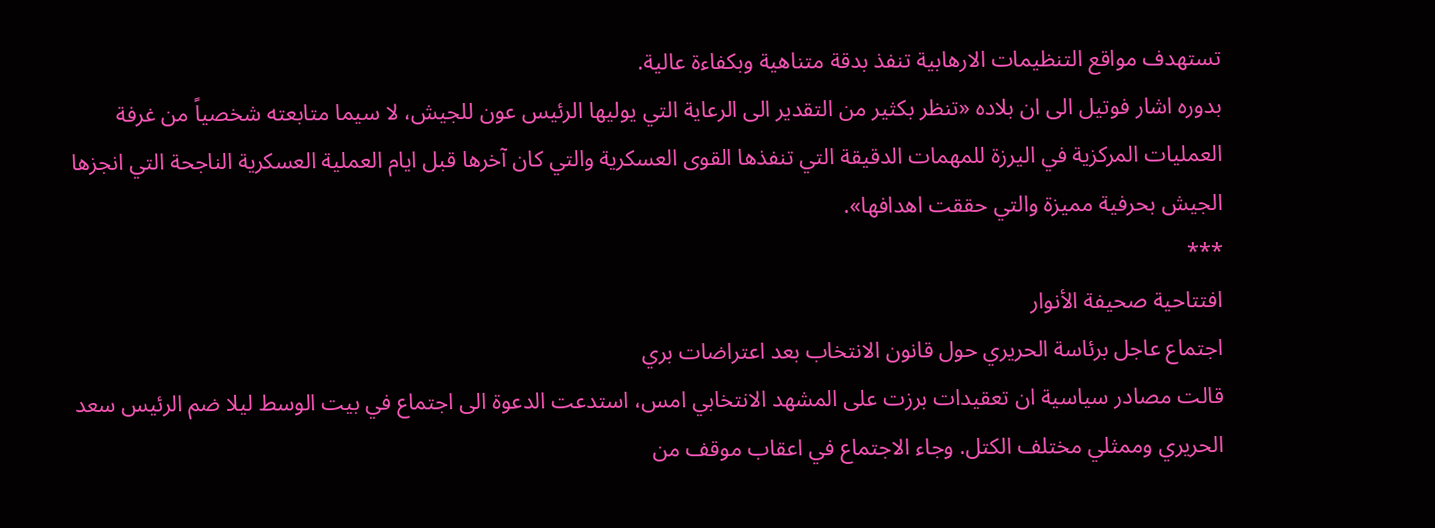تستهدف مواقع التنظيمات الارهابية تنفذ بدقة متناهية وبكفاءة عالية.
بدوره اشار فوتيل الى ان بلاده «تنظر بكثير من التقدير الى الرعاية التي يوليها الرئيس عون للجيش، لا سيما متابعته شخصياً من غرفة العمليات المركزية في اليرزة للمهمات الدقيقة التي تنفذها القوى العسكرية والتي كان آخرها قبل ايام العملية العسكرية الناجحة التي انجزها الجيش بحرفية مميزة والتي حققت اهدافها».
***
افتتاحية صحيفة الأنوار
اجتماع عاجل برئاسة الحريري حول قانون الانتخاب بعد اعتراضات بري
قالت مصادر سياسية ان تعقيدات برزت على المشهد الانتخابي امس، استدعت الدعوة الى اجتماع في بيت الوسط ليلا ضم الرئيس سعد الحريري وممثلي مختلف الكتل. وجاء الاجتماع في اعقاب موقف من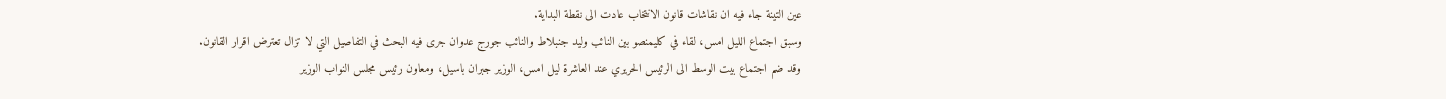عين التينة جاء فيه ان نقاشات قانون الانتخاب عادت الى نقطة البداية.
وسبق اجتماع الليل امس، لقاء في كليمنصو بين النائب وليد جنبلاط والنائب جورج عدوان جرى فيه البحث في التفاصيل التي لا تزال تعترض اقرار القانون.
وقد ضم اجتماع بيت الوسط الى الرئيس الحريري عند العاشرة ليل امس، الوزير جبران باسيل، ومعاون رئيس مجلس النواب الوزير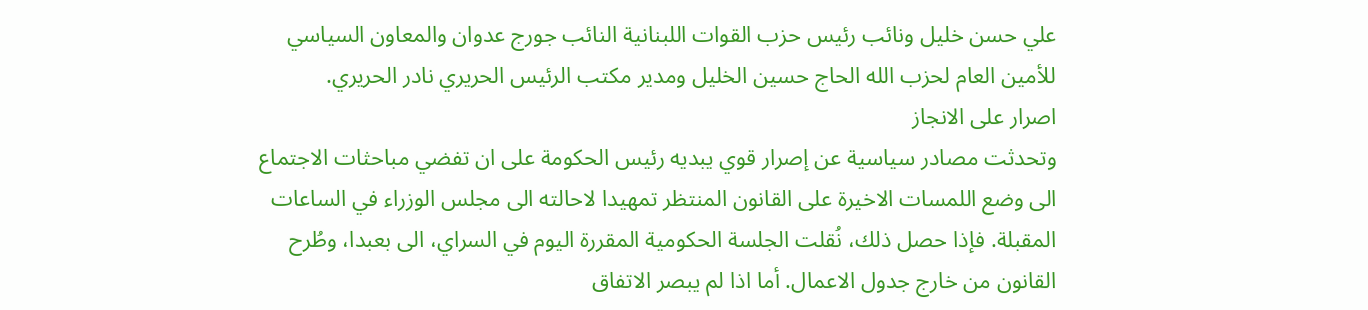علي حسن خليل ونائب رئيس حزب القوات اللبنانية النائب جورج عدوان والمعاون السياسي للأمين العام لحزب الله الحاج حسين الخليل ومدير مكتب الرئيس الحريري نادر الحريري.
اصرار على الانجاز
وتحدثت مصادر سياسية عن إصرار قوي يبديه رئيس الحكومة على ان تفضي مباحثات الاجتماع الى وضع اللمسات الاخيرة على القانون المنتظر تمهيدا لاحالته الى مجلس الوزراء في الساعات المقبلة. فإذا حصل ذلك، نُقلت الجلسة الحكومية المقررة اليوم في السراي، الى بعبدا، وطُرح القانون من خارج جدول الاعمال. أما اذا لم يبصر الاتفاق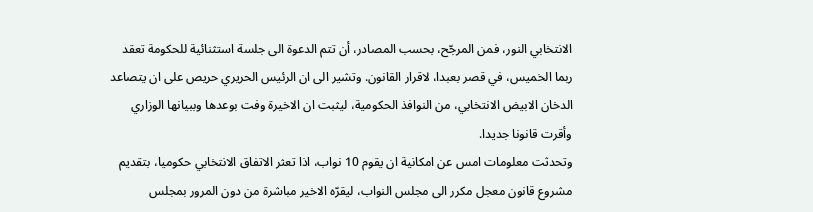الانتخابي النور، فمن المرجّح، بحسب المصادر، أن تتم الدعوة الى جلسة استثنائية للحكومة تعقد ربما الخميس، في قصر بعبدا، لاقرار القانون. وتشير الى ان الرئيس الحريري حريص على ان يتصاعد الدخان الابيض الانتخابي، من النوافذ الحكومية، ليثبت ان الاخيرة وفت بوعدها وببيانها الوزاري وأقرت قانونا جديدا.
وتحدثت معلومات امس عن امكانية ان يقوم 10 نواب، اذا تعثر الاتفاق الانتخابي حكوميا، بتقديم مشروع قانون معجل مكرر الى مجلس النواب، ليقرّه الاخير مباشرة من دون المرور بمجلس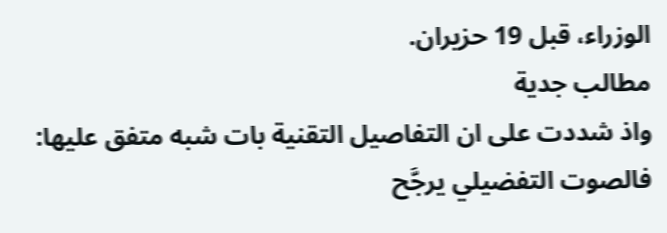الوزراء، قبل 19 حزيران.
مطالب جدية
واذ شددت على ان التفاصيل التقنية بات شبه متفق عليها: فالصوت التفضيلي يرجَّح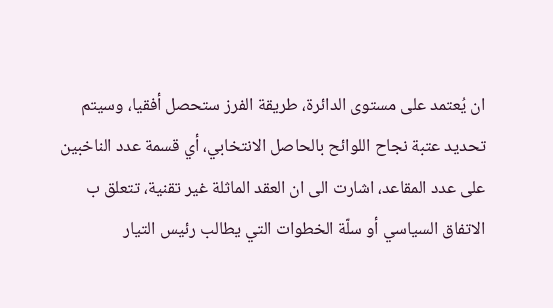ان يُعتمد على مستوى الدائرة، طريقة الفرز ستحصل أفقيا، وسيتم تحديد عتبة نجاح اللوائح بالحاصل الانتخابي، أي قسمة عدد الناخبين على عدد المقاعد، اشارت الى ان العقد الماثلة غير تقنية، تتعلق ب الاتفاق السياسي أو سلّة الخطوات التي يطالب رئيس التيار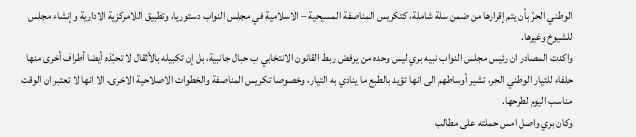الوطني الحرّ بأن يتم إقرارها من ضمن سلة شاملة، كتكريس المناصفة المسيحية – الاسلامية في مجلس النواب دستوريا، وتطبيق اللامركزية الادارية وإنشاء مجلس للشيوخ وغيرها.
واكدت المصادر ان رئيس مجلس النواب نبيه بري ليس وحده من يرفض ربط القانون الانتخابي ب حبال جانبية، بل إن تكبيله بالأثقال لا تحبّذه أيضا أطراف أخرى منها حلفاء للتيار الوطني الحر، تشير أوساطهم الى انها تؤيد بالطبع ما ينادي به التيار، وخصوصا تكريس المناصفة والخطوات الاصلاحية الاخرى، الا انها لا تعتبر ان الوقت مناسب اليوم لطرحها.
وكان بري واصل امس حملته على مطالب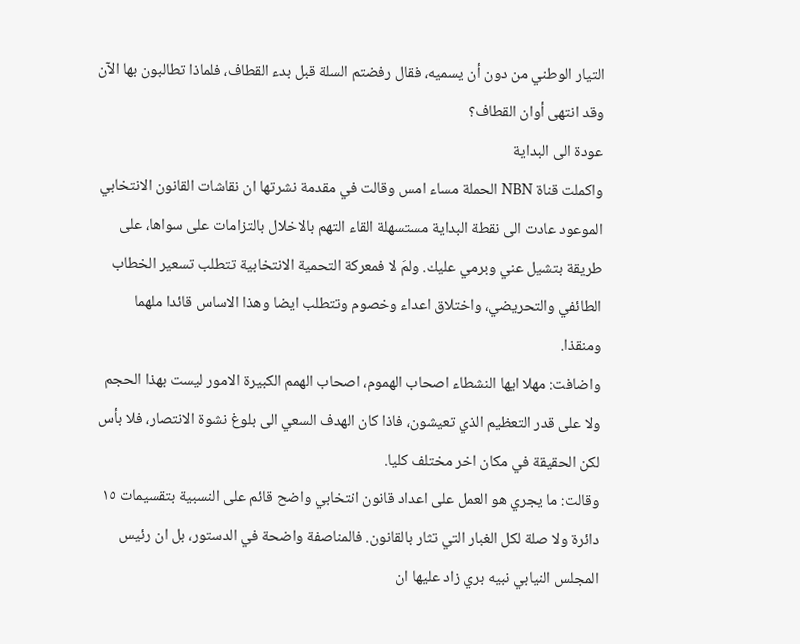التيار الوطني من دون أن يسميه، فقال رفضتم السلة قبل بدء القطاف، فلماذا تطالبون بها الآن وقد انتهى أوان القطاف؟
عودة الى البداية
واكملت قناة NBN الحملة مساء امس وقالت في مقدمة نشرتها ان نقاشات القانون الانتخابي الموعود عادت الى نقطة البداية مستسهلة القاء التهم بالاخلال بالتزامات على سواها، على طريقة بتشيل عني وبرمي عليك. ولمَ لا فمعركة التحمية الانتخابية تتطلب تسعير الخطاب الطائفي والتحريضي، واختلاق اعداء وخصوم وتتطلب ايضا وهذا الاساس قائدا ملهما ومنقذا.
واضافت: مهلا ايها النشطاء اصحاب الهموم، اصحاب الهمم الكبيرة الامور ليست بهذا الحجم ولا على قدر التعظيم الذي تعيشون، فاذا كان الهدف السعي الى بلوغ نشوة الانتصار، فلا بأس لكن الحقيقة في مكان اخر مختلف كليا.
وقالت: ما يجري هو العمل على اعداد قانون انتخابي واضح قائم على النسبية بتقسيمات ١٥ دائرة ولا صلة لكل الغبار التي تثار بالقانون. فالمناصفة واضحة في الدستور، بل ان رئيس المجلس النيابي نبيه بري زاد عليها ان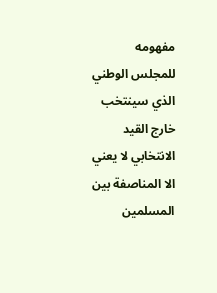مفهومه للمجلس الوطني الذي سينتخب خارج القيد الانتخابي لا يعني الا المناصفة بين المسلمين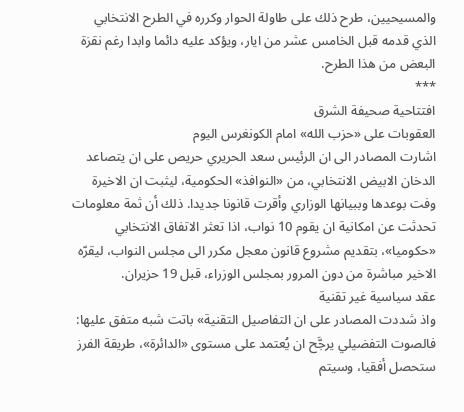والمسيحيين، طرح ذلك على طاولة الحوار وكرره في الطرح الانتخابي الذي قدمه قبل الخامس عشر من ايار، ويؤكد عليه دائما وابدا رغم نقزة البعض من هذا الطرح.
***
افتتاحية صحيفة الشرق
العقوبات على «حزب الله» امام الكونغرس اليوم
اشارت المصادر الى ان الرئيس سعد الحريري حريص على ان يتصاعد الدخان الابيض الانتخابي، من «النوافذ» الحكومية، ليثبت ان الاخيرة وفت بوعدها وببيانها الوزاري وأقرت قانونا جديدا. ذلك أن ثمة معلومات تحدثت عن امكانية ان يقوم 10 نواب، اذا تعثر الاتفاق الانتخابي «حكوميا»، بتقديم مشروع قانون معجل مكرر الى مجلس النواب، ليقرّه الاخير مباشرة من دون المرور بمجلس الوزراء، قبل 19 حزيران.
عقد سياسية غير تقنية
واذ شددت المصادر على ان التفاصيل التقنية» باتت شبه متفق عليها: فالصوت التفضيلي يرجَّح ان يُعتمد على مستوى «الدائرة»، طريقة الفرز ستحصل أفقيا، وسيتم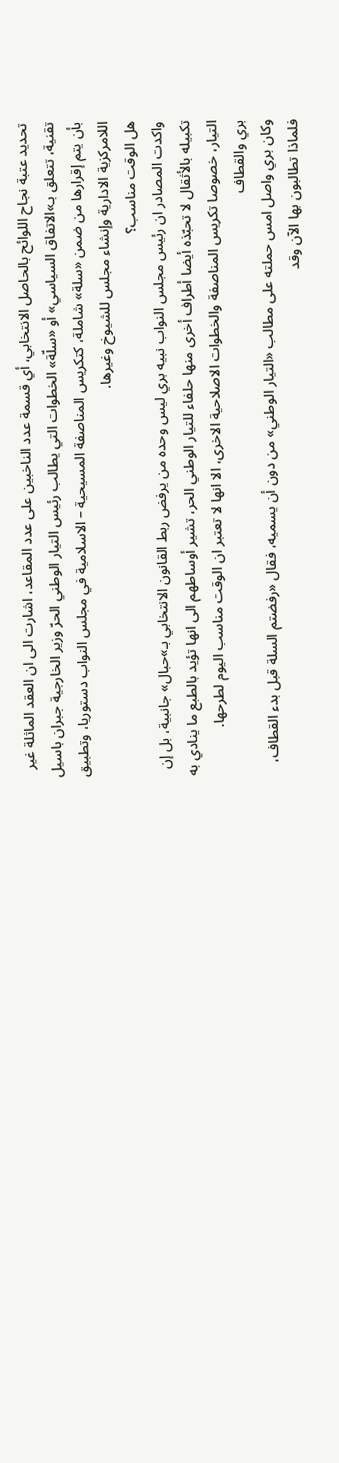تحديد عتبة نجاح اللوائح بالحاصل الانتخابي، أي قسمة عدد الناخبين على عدد المقاعد، اشارت الى ان العقد الماثلة غير تقنية، تتعلق بـ»الاتفاق السياسي» أو «سلّة» الخطوات التي يطالب رئيس التيار الوطني الحرّ وزير الخارجية جبران باسيل بأن يتم إقرارها من ضمن «سلة» شاملة، كتكريس المناصفة المسيحية – الاسلامية في مجلس النواب دستوريا، وتطبيق اللامركزية الادارية وإنشاء مجلس للشيوخ وغيرها.
هل الوقت مناسب؟
واكدت المصادر ان رئيس مجلس النواب نبيه بري ليس وحده من يرفض ربط القانون الانتخابي بـ»حبال» جانبية، بل إن تكبيله بالأثقال لا تحبّذه أيضا أطراف أخرى منها حلفاء للتيار الوطني الحر، تشير أوساطهم الى انها تؤيد بالطبع ما ينادي به التيار، خصوصا تكريس المناصفة والخطوات الاصلاحية الاخرى، الا انها لا تعتبر ان الوقت مناسب اليوم لطرحها.
بري والقطاف
وكان بري واصل امس حملته على مطالب «التيار الوطني» من دون أن يسميه، فقال «رفضتم السلة قبل بدء القطاف، فلماذا تطالبون بها الآن وقد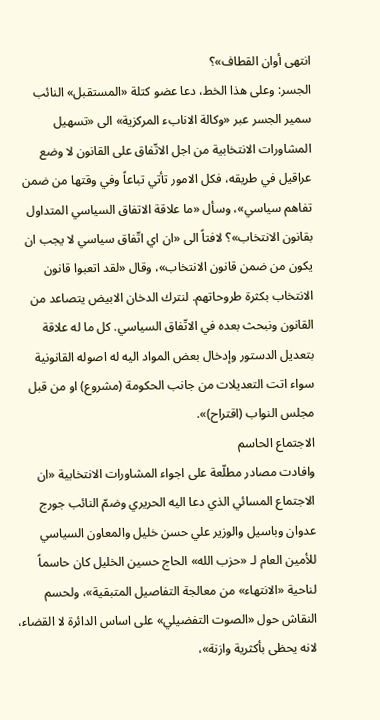انتهى أوان القطاف»؟
الجسر: وعلى هذا الخط، دعا عضو كتلة «المستقبل» النائب سمير الجسر عبر «وكالة الانابء المركزية» الى «تسهيل المشاورات الانتخابية من اجل الاتّفاق على القانون لا وضع عراقيل في طريقه، فكل الامور تأتي تباعاً وفي وقتها من ضمن تفاهم سياسي»، وسأل «ما علاقة الاتفاق السياسي المتداول بقانون الانتخاب»؟ لافتاً الى «ان اي اتّفاق سياسي لا يجب ان يكون من ضمن قانون الانتخاب»، وقال «لقد اتعبوا قانون الانتخاب بكثرة طروحاتهم. لنترك الدخان الابيض يتصاعد من القانون ونبحث بعده في الاتّفاق السياسي. كل ما له علاقة بتعديل الدستور وإدخال بعض المواد اليه له اصوله القانونية سواء اتت التعديلات من جانب الحكومة (مشروع) او من قبل مجلس النواب (اقتراح)».
الاجتماع الحاسم
وافادت مصادر مطلّعة على اجواء المشاورات الانتخابية «ان الاجتماع المسائي الذي دعا اليه الحريري وضمّ النائب جورج عدوان وباسيل والوزير علي حسن خليل والمعاون السياسي للأمين العام لـ «حزب الله» الحاج حسين الخليل كان حاسماً لناحية «الانتهاء» من معالجة التفاصيل المتبقية»، ولحسم النقاش حول «الصوت التفضيلي» على اساس الدائرة لا القضاء، لانه يحظى بأكثرية وازنة»،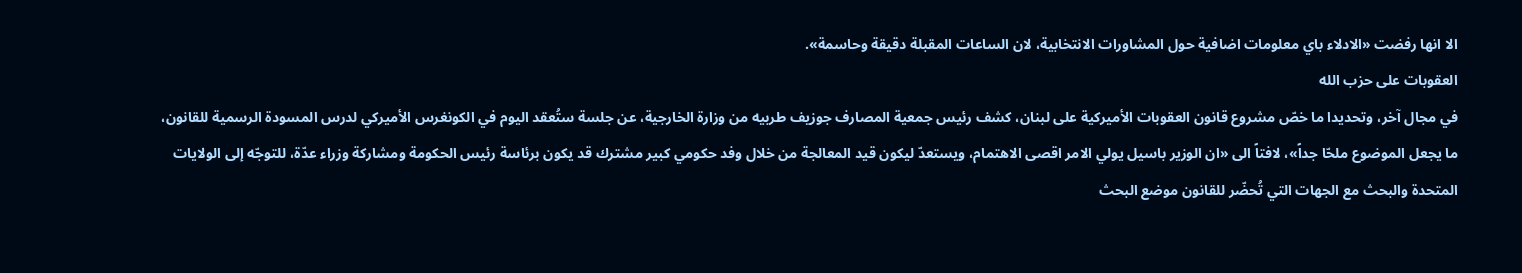الا انها رفضت «الادلاء باي معلومات اضافية حول المشاورات الانتخابية، لان الساعات المقبلة دقيقة وحاسمة».
العقوبات على حزب الله
في مجال آخر، وتحديدا ما خصّ مشروع قانون العقوبات الأميركية على لبنان، كشف رئيس جمعية المصارف جوزيف طربيه من وزارة الخارجية، عن جلسة ستُعقد اليوم في الكونغرس الأميركي لدرس المسودة الرسمية للقانون، ما يجعل الموضوع ملحّا جداً»، لافتاً الى «ان الوزير باسيل يولي الامر اقصى الاهتمام، ويستعدّ ليكون قيد المعالجة من خلال وفد حكومي كبير مشترك قد يكون برئاسة رئيس الحكومة ومشاركة وزراء عدّة، للتوجّه إلى الولايات المتحدة والبحث مع الجهات التي تُحضّر للقانون موضع البحث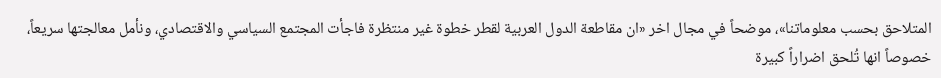المتلاحق بحسب معلوماتنا»، موضحاً في مجال اخر «ان مقاطعة الدول العربية لقطر خطوة غير منتظرة فاجأت المجتمع السياسي والاقتصادي، ونأمل معالجتها سريعاً، خصوصاً انها تُلحق اضراراً كبيرة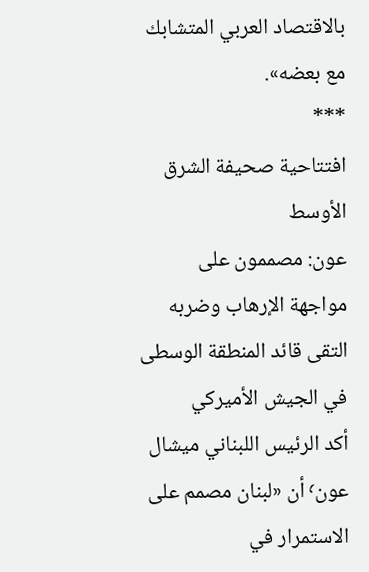بالاقتصاد العربي المتشابك مع بعضه».
***
افتتاحية صحيفة الشرق الأوسط
عون: مصممون على مواجهة الإرهاب وضربه
التقى قائد المنطقة الوسطى في الجيش الأميركي
أكد الرئيس اللبناني ميشال عون٬ أن «لبنان مصمم على الاستمرار في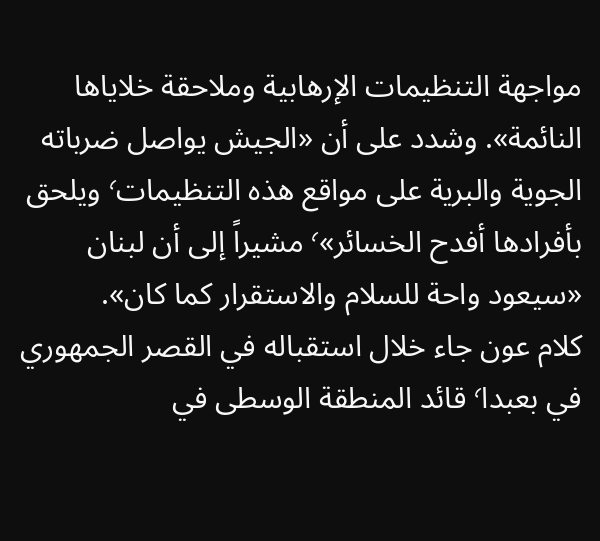مواجهة التنظيمات الإرهابية وملاحقة خلاياها النائمة». وشدد على أن «الجيش يواصل ضرباته الجوية والبرية على مواقع هذه التنظيمات٬ ويلحق بأفرادها أفدح الخسائر»٬ مشيراً إلى أن لبنان «سيعود واحة للسلام والاستقرار كما كان».
كلام عون جاء خلال استقباله في القصر الجمهوري في بعبدا٬ قائد المنطقة الوسطى في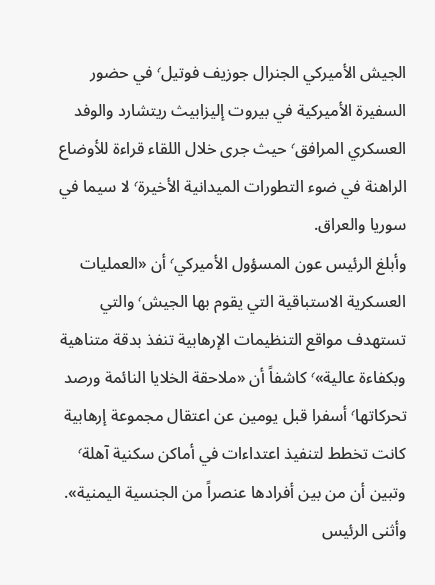الجيش الأميركي الجنرال جوزيف فوتيل٬ في حضور السفيرة الأميركية في بيروت إليزابيث ريتشارد والوفد العسكري المرافق٬ حيث جرى خلال اللقاء قراءة للأوضاع الراهنة في ضوء التطورات الميدانية الأخيرة٬ لا سيما في سوريا والعراق.
وأبلغ الرئيس عون المسؤول الأميركي٬ أن «العمليات العسكرية الاستباقية التي يقوم بها الجيش٬ والتي تستهدف مواقع التنظيمات الإرهابية تنفذ بدقة متناهية وبكفاءة عالية»٬ كاشفاً أن «ملاحقة الخلايا النائمة ورصد تحركاتها٬ أسفرا قبل يومين عن اعتقال مجموعة إرهابية كانت تخطط لتنفيذ اعتداءات في أماكن سكنية آهلة٬ وتبين أن من بين أفرادها عنصراً من الجنسية اليمنية».
وأثنى الرئيس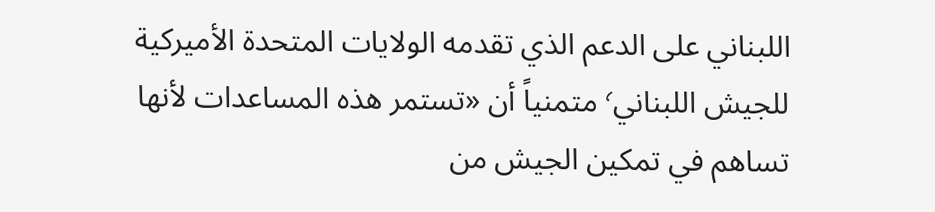اللبناني على الدعم الذي تقدمه الولايات المتحدة الأميركية للجيش اللبناني٬ متمنياً أن «تستمر هذه المساعدات لأنها تساهم في تمكين الجيش من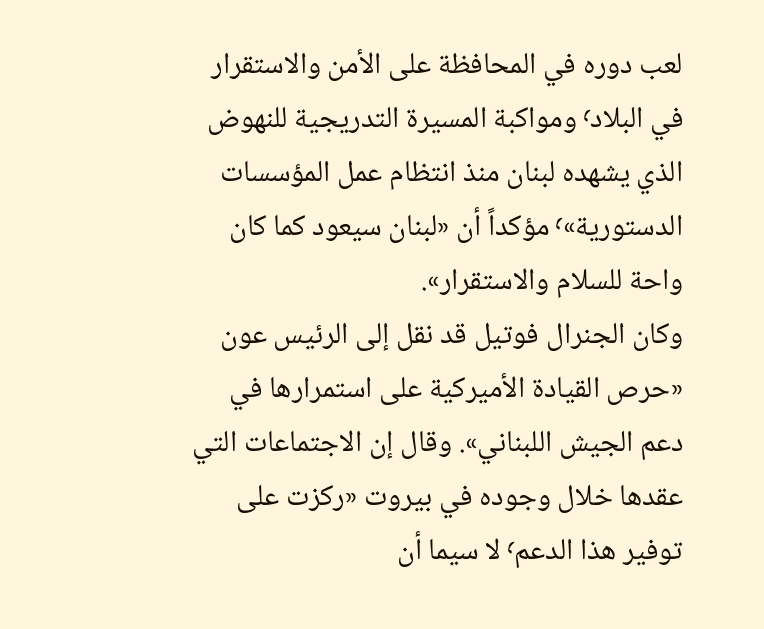لعب دوره في المحافظة على الأمن والاستقرار في البلاد٬ ومواكبة المسيرة التدريجية للنهوض الذي يشهده لبنان منذ انتظام عمل المؤسسات الدستورية»٬ مؤكداً أن «لبنان سيعود كما كان واحة للسلام والاستقرار».
وكان الجنرال فوتيل قد نقل إلى الرئيس عون «حرص القيادة الأميركية على استمرارها في دعم الجيش اللبناني». وقال إن الاجتماعات التي عقدها خلال وجوده في بيروت «ركزت على توفير هذا الدعم٬ لا سيما أن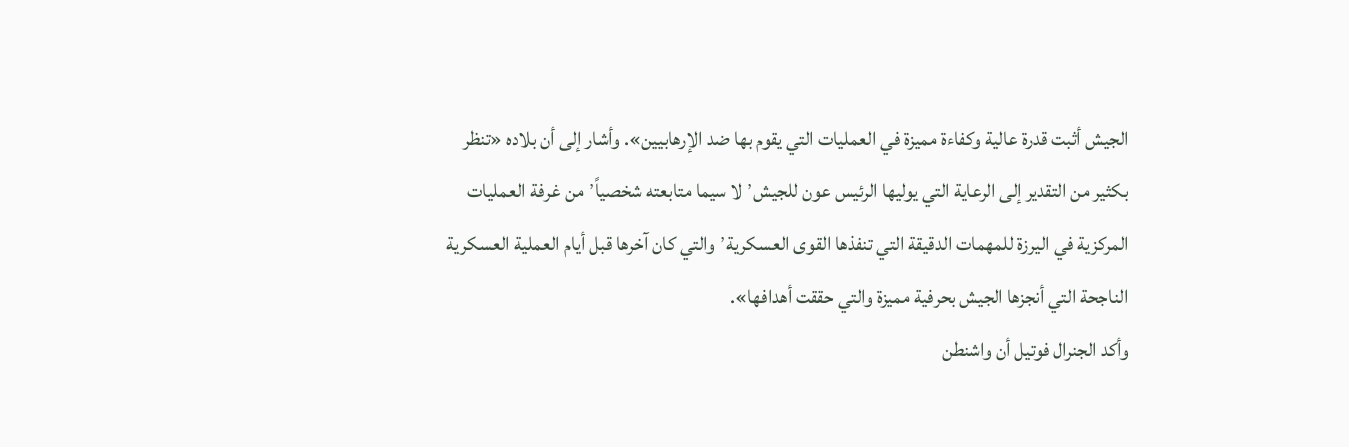الجيش أثبت قدرة عالية وكفاءة مميزة في العمليات التي يقوم بها ضد الإرهابيين». وأشار إلى أن بلاده «تنظر بكثير من التقدير إلى الرعاية التي يوليها الرئيس عون للجيش٬ لا سيما متابعته شخصياً٬ من غرفة العمليات المركزية في اليرزة للمهمات الدقيقة التي تنفذها القوى العسكرية٬ والتي كان آخرها قبل أيام العملية العسكرية الناجحة التي أنجزها الجيش بحرفية مميزة والتي حققت أهدافها».
وأكد الجنرال فوتيل أن واشنطن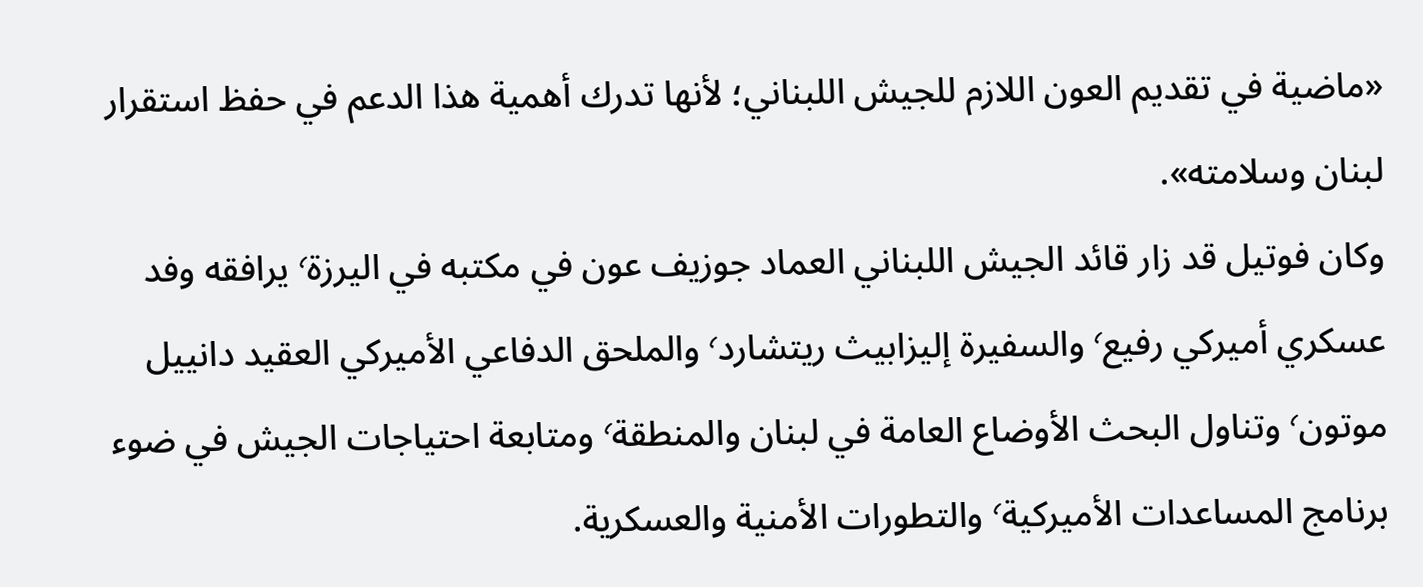«ماضية في تقديم العون اللازم للجيش اللبناني؛ لأنها تدرك أهمية هذا الدعم في حفظ استقرار لبنان وسلامته».
وكان فوتيل قد زار قائد الجيش اللبناني العماد جوزيف عون في مكتبه في اليرزة٬ يرافقه وفد عسكري أميركي رفيع٬ والسفيرة إليزابيث ريتشارد٬ والملحق الدفاعي الأميركي العقيد دانييل موتون٬ وتناول البحث الأوضاع العامة في لبنان والمنطقة٬ ومتابعة احتياجات الجيش في ضوء برنامج المساعدات الأميركية٬ والتطورات الأمنية والعسكرية.